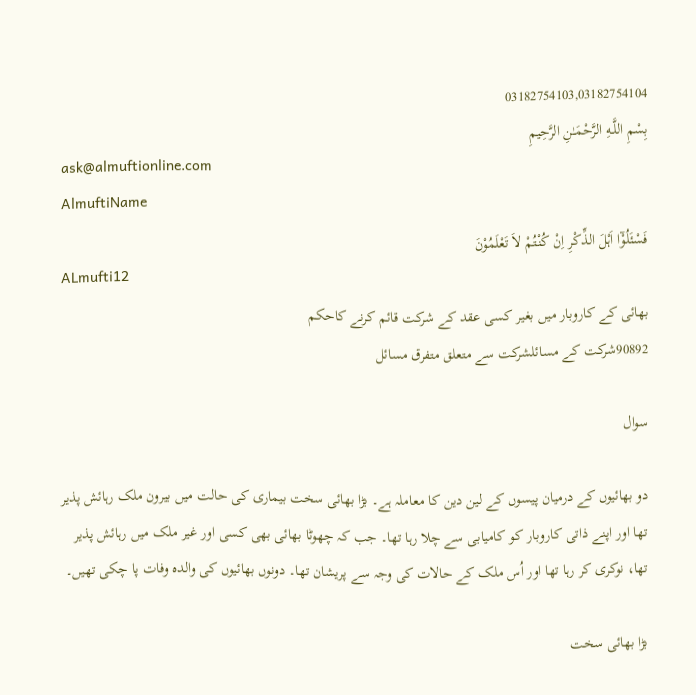03182754103,03182754104
بِسْمِ اللَّـهِ الرَّحْمَـٰنِ الرَّحِيمِ
ask@almuftionline.com
AlmuftiName
فَسْئَلُوْٓا اَہْلَ الذِّکْرِ اِنْ کُنْتُمْ لاَ تَعْلَمُوْنَ
ALmufti12
بھائی کے کاروبار میں بغیر کسی عقد کے شرکت قائم کرنے کاحکم
90892شرکت کے مسائلشرکت سے متعلق متفرق مسائل

سوال

دو بھائیوں کے درمیان پیسوں کے لین دین کا معاملہ ہے۔ بڑا بھائی سخت بیماری کی حالت میں بیرون ملک رہائش پذیر تھا اور اپنے ذاتی کاروبار کو کامیابی سے چلا رہا تھا۔ جب کہ چھوٹا بھائی بھی کسی اور غیر ملک میں رہائش پذیر تھا، نوکری کر رہا تھا اور اُس ملک کے حالات کی وجہ سے پریشان تھا۔ دونوں بھائیوں کی والدہ وفات پا چکی تھیں۔

بڑا بھائی سخت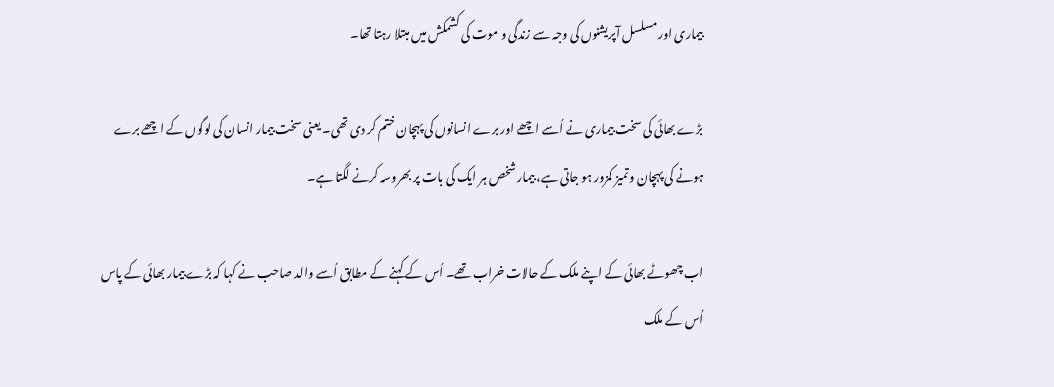بیماری اور مسلسل آپریشنوں کی وجہ سے زندگی و موت کی کشمکش میں مبتلا رہتا تھا۔

بڑے بھائی کی سخت بیماری نے اُسے اچھے اور برے انسانوں کی پہچان ختم کر دی تھی۔ یعنی سخت بیمار انسان کی لوگوں کے اچھے برے ہونے کی پہچان وتمیز کمزور ہو جاتی ہے، بیمار شخص ہر ایک کی بات پر بھروسہ کرنے لگتا ہے۔

اب چھوٹے بھائی کے اپنے ملک کے حالات خراب تھے۔ اُس کے کہنے کے مطابق اُسے والد صاحب نے کہا کہ بڑے بیمار بھائی کے پاس اُس کے ملک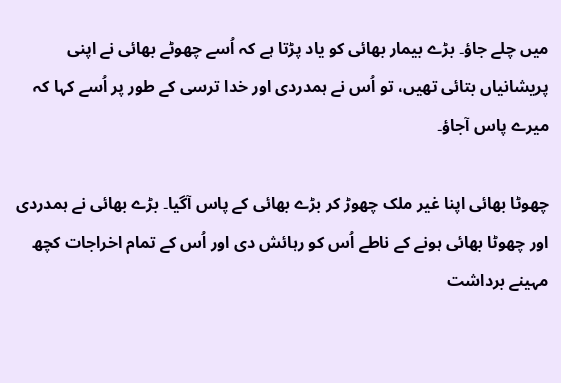میں چلے جاؤ۔ بڑے بیمار بھائی کو یاد پڑتا ہے کہ اُسے چھوٹے بھائی نے اپنی پریشانیاں بتائی تھیں، تو اُس نے ہمدردی اور خدا ترسی کے طور پر اُسے کہا کہ میرے پاس آجاؤ۔

چھوٹا بھائی اپنا غیر ملک چھوڑ کر بڑے بھائی کے پاس آگیا۔ بڑے بھائی نے ہمدردی اور چھوٹا بھائی ہونے کے ناطے اُس کو رہائش دی اور اُس کے تمام اخراجات کچھ مہینے برداشت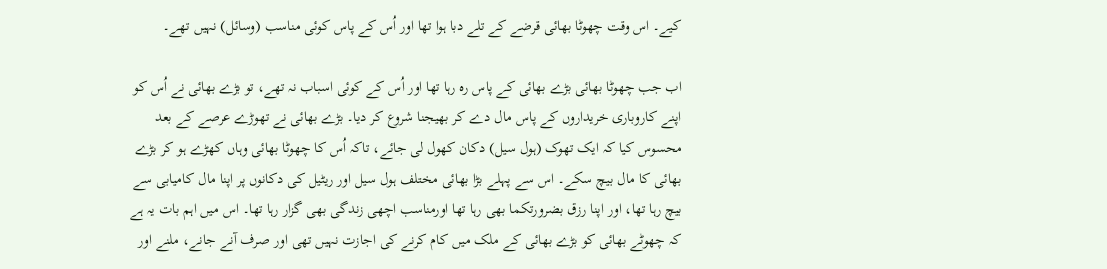کیے۔ اس وقت چھوٹا بھائی قرضے کے تلے دبا ہوا تھا اور اُس کے پاس کوئی مناسب (وسائل) نہیں تھے۔

اب جب چھوٹا بھائی بڑے بھائی کے پاس رہ رہا تھا اور اُس کے کوئی اسباب نہ تھے، تو بڑے بھائی نے اُس کو اپنے کاروباری خریداروں کے پاس مال دے کر بھیجنا شروع کر دیا۔ بڑے بھائی نے تھوڑے عرصے کے بعد محسوس کیا کہ ایک تھوک (ہول سیل) دکان کھول لی جائے، تاکہ اُس کا چھوٹا بھائی وہاں کھڑے ہو کر بڑے بھائی کا مال بیچ سکے۔ اس سے پہلے بڑا بھائی مختلف ہول سیل اور ریٹیل کی دکانوں پر اپنا مال کامیابی سے بیچ رہا تھا، اور اپنا رزق بضرورتکما بھی رہا تھا اورمناسب اچھی زندگی بھی گزار رہا تھا۔ اس میں اہم بات یہ ہے کہ چھوٹے بھائی کو بڑے بھائی کے ملک میں کام کرنے کی اجازت نہیں تھی اور صرف آنے جانے، ملنے اور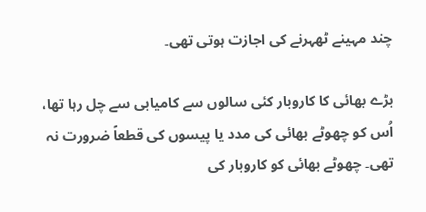چند مہینے ٹھہرنے کی اجازت ہوتی تھی۔

بڑے بھائی کا کاروبار کئی سالوں سے کامیابی سے چل رہا تھا، اُس کو چھوٹے بھائی کی مدد یا پیسوں کی قطعاً ضرورت نہ تھی۔ چھوٹے بھائی کو کاروبار کی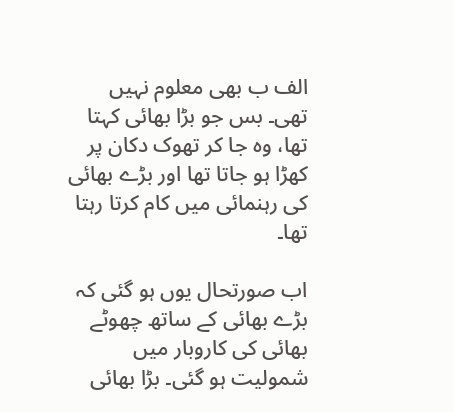الف ب بھی معلوم نہیں تھی۔ بس جو بڑا بھائی کہتا تھا، وہ جا کر تھوک دکان پر کھڑا ہو جاتا تھا اور بڑے بھائی کی رہنمائی میں کام کرتا رہتا تھا۔

اب صورتحال یوں ہو گئی کہ بڑے بھائی کے ساتھ چھوٹے بھائی کی کاروبار میں شمولیت ہو گئی۔ بڑا بھائی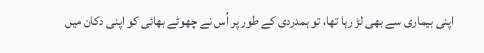اپنی بیماری سے بھی لڑ رہا تھا، تو ہمدردی کے طور پر اُس نے چھوٹے بھائی کو اپنی دکان میں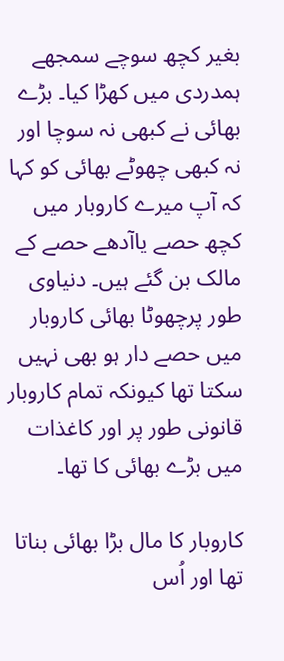بغیر کچھ سوچے سمجھے ہمدردی میں کھڑا کیا۔ بڑے بھائی نے کبھی نہ سوچا اور نہ کبھی چھوٹے بھائی کو کہا کہ آپ میرے کاروبار میں کچھ حصے یاآدھے حصے کے مالک بن گئے ہیں۔ دنیاوی طور پرچھوٹا بھائی کاروبار میں حصے دار ہو بھی نہیں سکتا تھا کیونکہ تمام کاروبار قانونی طور پر اور کاغذات میں بڑے بھائی کا تھا۔

کاروبار کا مال بڑا بھائی بناتا تھا اور اُس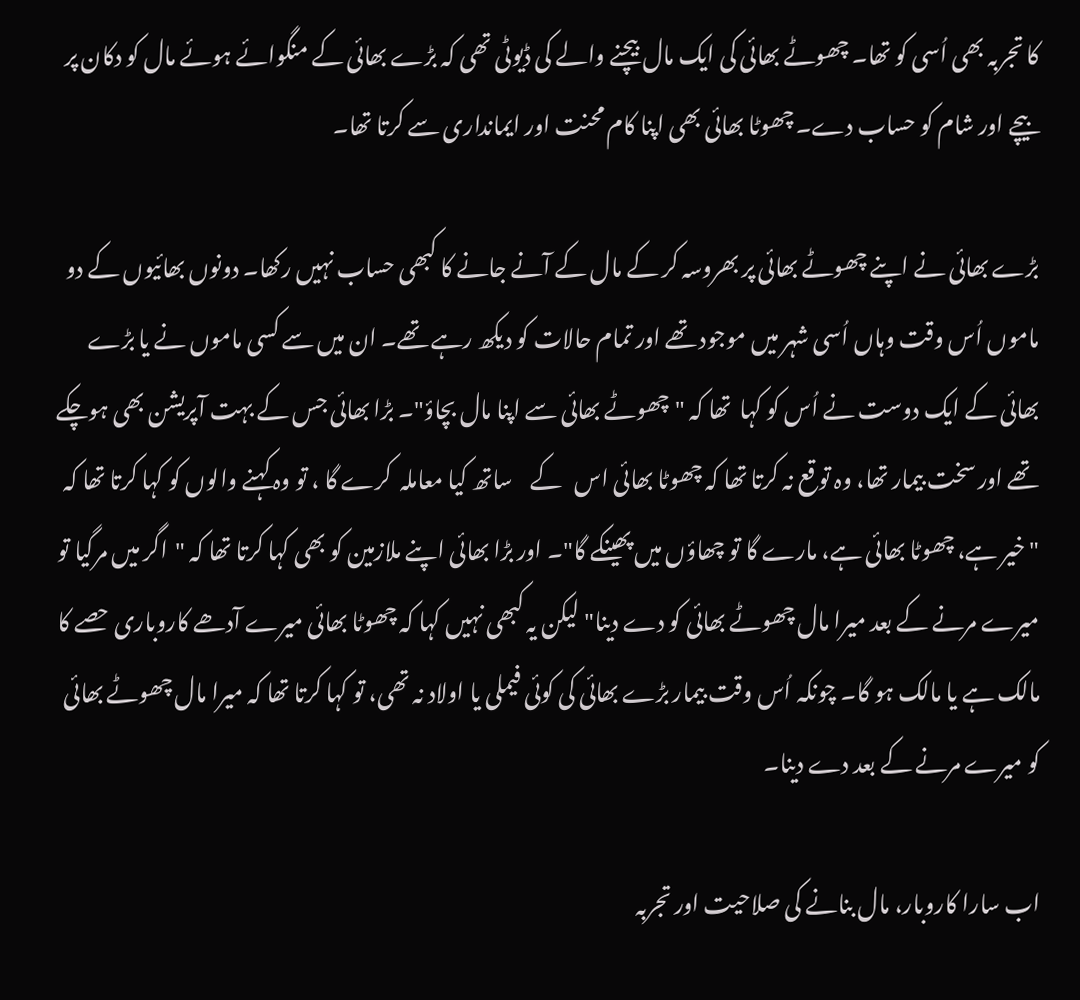کا تجربہ بھی اُسی کو تھا۔ چھوٹے بھائی کی ایک مال بیچنے والے کی ڈیوٹی تھی کہ بڑے بھائی کے منگوائے ہوئے مال کو دکان پر بیچے اور شام کو حساب دے۔ چھوٹا بھائی بھی اپنا کام محنت اور ایمانداری سے کرتا تھا۔

بڑے بھائی نے اپنے چھوٹے بھائی پر بھروسہ کر کے مال کے آنے جانے کا کبھی حساب نہیں رکھا۔ دونوں بھائیوں کے دو ماموں اُس وقت وہاں اُسی شہر میں موجود تھے اور تمام حالات کو دیکھ رہے تھے۔ ان میں سے کسی ماموں نے یا بڑے بھائی کے ایک دوست نے اُس کو کہا  تھا کہ "چھوٹے بھائی سے اپنا مال بچاؤ"۔ بڑا بھائی جس کے بہت آپریشن بھی ہوچکے تھے اور سخت بیمار تھا، وہ توقع نہ کرتا تھا کہ چھوٹا بھائی اس   کے    ساتھ کیا معاملہ  کرے گا ، تو وہ کہنے والوں کو کہا کرتا تھا کہ "خیر ہے، چھوٹا بھائی ہے، مارے گا تو چھاؤں میں پھینکے گا"۔ اور بڑا بھائی اپنے ملازمین کو بھی کہا کرتا تھا کہ "اگر میں مرگیا تو میرے مرنے کے بعد میرا مال چھوٹے بھائی کو دے دینا" لیکن یہ کبھی نہیں کہا کہ چھوٹا بھائی میرے آدھے کاروباری حصے کا مالک ہے یا مالک ہو گا۔ چونکہ اُس وقت بیمار بڑے بھائی کی کوئی فیملی یا اولاد نہ تھی، تو کہا کرتا تھا کہ میرا مال چھوٹے بھائی کو میرے مرنے کے بعد دے دینا۔

اب سارا کاروبار، مال بنانے کی صلاحیت اور تجربہ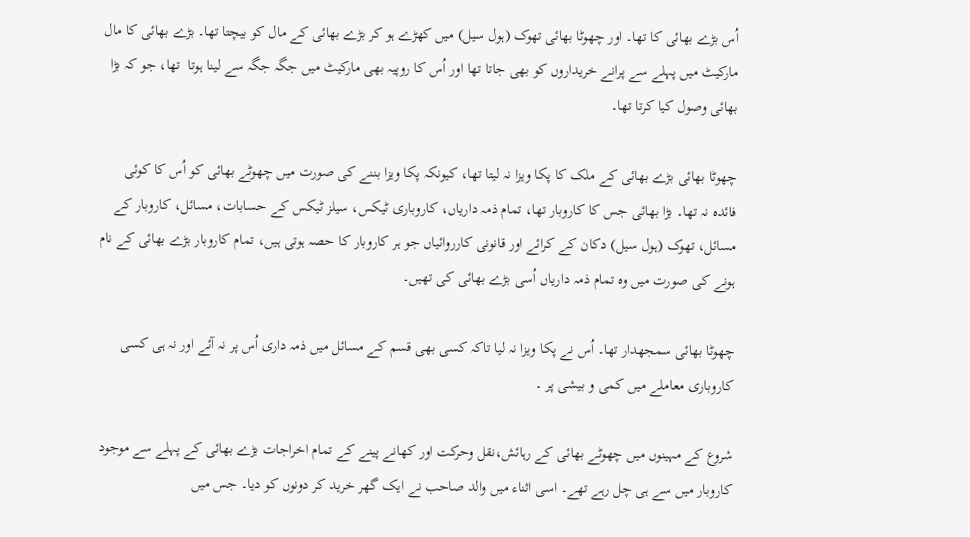اُس بڑے بھائی کا تھا۔ اور چھوٹا بھائی تھوک (ہول سیل) میں کھڑے ہو کر بڑے بھائی کے مال کو بیچتا تھا۔ بڑے بھائی کا مال مارکیٹ میں پہلے سے پرانے خریداروں کو بھی جاتا تھا اور اُس کا روپیہ بھی مارکیٹ میں جگہ جگہ سے لینا ہوتا  تھا، جو کہ بڑا بھائی وصول کیا کرتا تھا۔

چھوٹا بھائی بڑے بھائی کے ملک کا پکا ویزا نہ لیتا تھا، کیونکہ پکا ویزا بننے کی صورت میں چھوٹے بھائی کو اُس کا کوئی فائدہ نہ تھا۔ بڑا بھائی جس کا کاروبار تھا، تمام ذمہ داریاں، کاروباری ٹیکس، سیلز ٹیکس کے حسابات، مسائل، کاروبار کے مسائل، تھوک (ہول سیل) دکان کے کرائے اور قانونی کارروائیاں جو ہر کاروبار کا حصہ ہوتی ہیں، تمام کاروبار بڑے بھائی کے نام ہونے کی صورت میں وہ تمام ذمہ داریاں اُسی بڑے بھائی کی تھیں۔

چھوٹا بھائی سمجھدار تھا۔ اُس نے پکا ویزا نہ لیا تاکہ کسی بھی قسم کے مسائل میں ذمہ داری اُس پر نہ آئے اور نہ ہی کسی کاروباری معاملے میں کمی و بیشی پر ۔

شروع کے مہینوں میں چھوٹے بھائی کے رہائش،نقل وحرکت اور کھانے پینے کے تمام اخراجات بڑے بھائی کے پہلے سے موجود کاروبار میں سے ہی چل رہے تھے۔ اسی اثناء میں والد صاحب نے ایک گھر خرید کر دونوں کو دیا۔ جس میں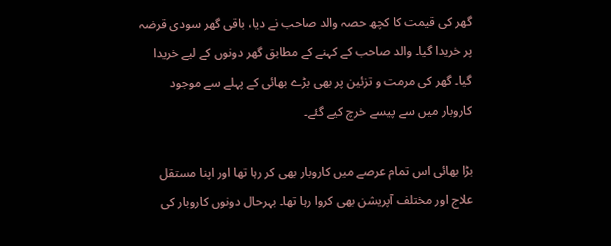گھر کی قیمت کا کچھ حصہ والد صاحب نے دیا، باقی گھر سودی قرضہ پر خریدا گیا۔ والد صاحب کے کہنے کے مطابق گھر دونوں کے لیے خریدا گیا۔ گھر کی مرمت و تزئین پر بھی بڑے بھائی کے پہلے سے موجود کاروبار میں سے پیسے خرچ کیے گئے۔

بڑا بھائی اس تمام عرصے میں کاروبار بھی کر رہا تھا اور اپنا مستقل علاج اور مختلف آپریشن بھی کروا رہا تھا۔ بہرحال دونوں کاروبار کی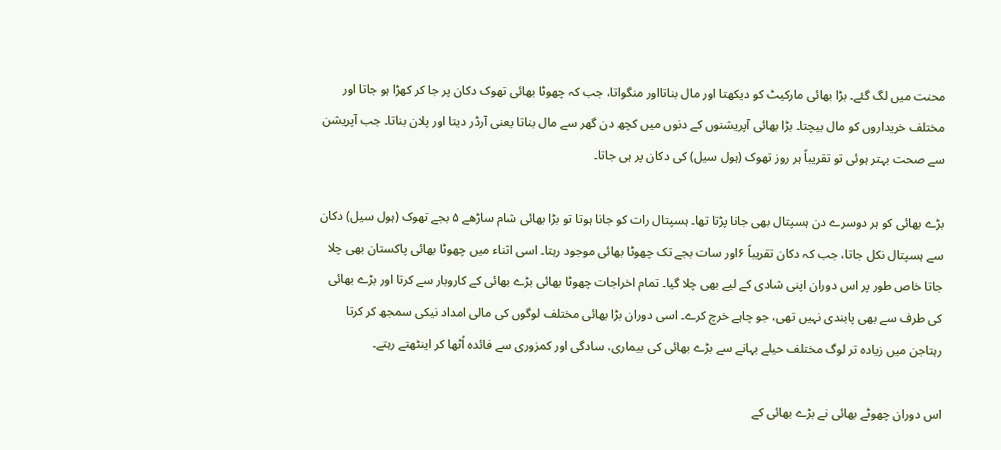محنت میں لگ گئے۔ بڑا بھائی مارکیٹ کو دیکھتا اور مال بناتااور منگواتا، جب کہ چھوٹا بھائی تھوک دکان پر جا کر کھڑا ہو جاتا اور مختلف خریداروں کو مال بیچتا۔ بڑا بھائی آپریشنوں کے دنوں میں کچھ دن گھر سے مال بناتا یعنی آرڈر دیتا اور پلان بناتا۔ جب آپریشن سے صحت بہتر ہوئی تو تقریباً ہر روز تھوک (ہول سیل) کی دکان پر ہی جاتا۔

بڑے بھائی کو ہر دوسرے دن ہسپتال بھی جانا پڑتا تھا۔ ہسپتال رات کو جانا ہوتا تو بڑا بھائی شام ساڑھے ۵ بجے تھوک (ہول سیل) دکان سے ہسپتال نکل جاتا، جب کہ دکان تقریباً ۶اور سات بجے تک چھوٹا بھائی موجود رہتا۔ اسی اثناء میں چھوٹا بھائی پاکستان بھی چلا جاتا خاص طور پر اس دوران اپنی شادی کے لیے بھی چلا گیا۔ تمام اخراجات چھوٹا بھائی بڑے بھائی کے کاروبار سے کرتا اور بڑے بھائی کی طرف سے بھی پابندی نہیں تھی، جو چاہے خرچ کرے۔ اسی دوران بڑا بھائی مختلف لوگوں کی مالی امداد نیکی سمجھ کر کرتا رہتاجن میں زیادہ تر لوگ مختلف حیلے بہانے سے بڑے بھائی کی بیماری، سادگی اور کمزوری سے فائدہ اُٹھا کر اینٹھتے رہتے۔

اس دوران چھوٹے بھائی نے بڑے بھائی کے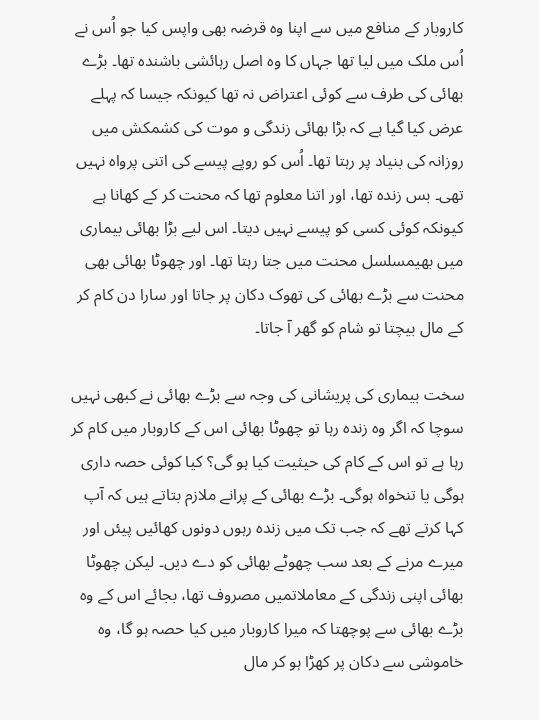کاروبار کے منافع میں سے اپنا وہ قرضہ بھی واپس کیا جو اُس نے اُس ملک میں لیا تھا جہاں کا وہ اصل رہائشی باشندہ تھا۔ بڑے بھائی کی طرف سے کوئی اعتراض نہ تھا کیونکہ جیسا کہ پہلے عرض کیا گیا ہے کہ بڑا بھائی زندگی و موت کی کشمکش میں روزانہ کی بنیاد پر رہتا تھا۔ اُس کو روپے پیسے کی اتنی پرواہ نہیں تھی۔ بس زندہ تھا، اور اتنا معلوم تھا کہ محنت کر کے کھانا ہے کیونکہ کوئی کسی کو پیسے نہیں دیتا۔ اس لیے بڑا بھائی بیماری میں بھیمسلسل محنت میں جتا رہتا تھا۔ اور چھوٹا بھائی بھی محنت سے بڑے بھائی کی تھوک دکان پر جاتا اور سارا دن کام کر کے مال بیچتا تو شام کو گھر آ جاتا۔

سخت بیماری کی پریشانی کی وجہ سے بڑے بھائی نے کبھی نہیں سوچا کہ اگر وہ زندہ رہا تو چھوٹا بھائی اس کے کاروبار میں کام کر رہا ہے تو اس کے کام کی حیثیت کیا ہو گی؟ کیا کوئی حصہ داری ہوگی یا تنخواہ ہوگی۔ بڑے بھائی کے پرانے ملازم بتاتے ہیں کہ آپ کہا کرتے تھے کہ جب تک میں زندہ رہوں دونوں کھائیں پیئں اور میرے مرنے کے بعد سب چھوٹے بھائی کو دے دیں۔ لیکن چھوٹا بھائی اپنی زندگی کے معاملاتمیں مصروف تھا، بجائے اس کے وہ بڑے بھائی سے پوچھتا کہ میرا کاروبار میں کیا حصہ ہو گا، وہ خاموشی سے دکان پر کھڑا ہو کر مال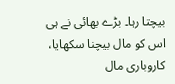بیچتا رہا۔ بڑے بھائی نے ہی اس کو مال بیچنا سکھایا، کاروباری مال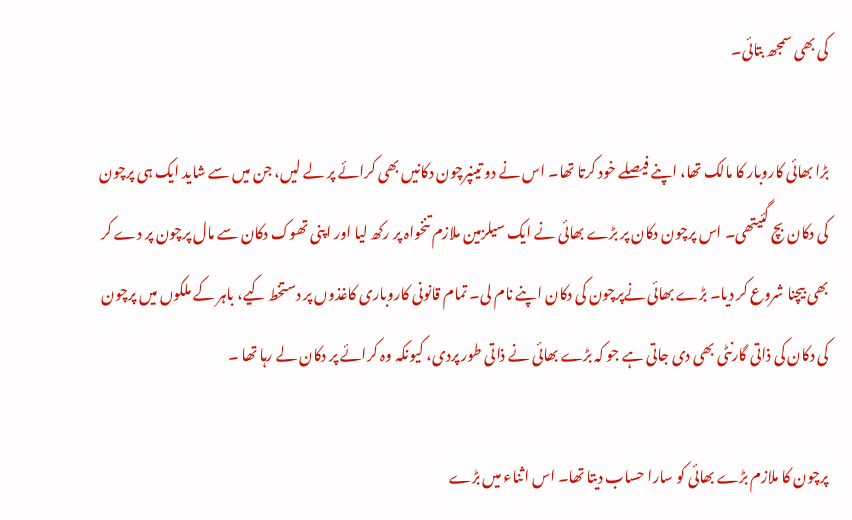کی بھی سمجھ بتائی۔

بڑا بھائی کاروبار کا مالک تھا، اپنے فیصلے خود کرتا تھا۔ اس نے دو تینپرچون دکانیں بھی کرائے پر لے لیں، جن میں سے شاید ایک ہی پرچون کی دکان بچ گئیتھی۔ اس پرچون دکان پر بڑے بھائی نے ایک سیلزمین ملازم تنخواہ پر رکھ لیا اور اپنی تھوک دکان سے مال پرچون پر دے کر بھی بیچنا شروع کر دیا۔ بڑے بھائی نےپرچون کی دکان اپنے نام لی۔ تمام قانونی کاروباری کاغذوں پر دستخط کیے، باہر کے ملکوں میں پرچون کی دکان کی ذاتی گارنٹی بھی دی جاتی ہے جو کہ بڑے بھائی نے ذاتی طور پردی، کیونکہ وہ کرائے پر دکان لے رہا تھا ۔

پرچون کا ملازم بڑے بھائی کو سارا حساب دیتا تھا۔ اس اثناء میں بڑے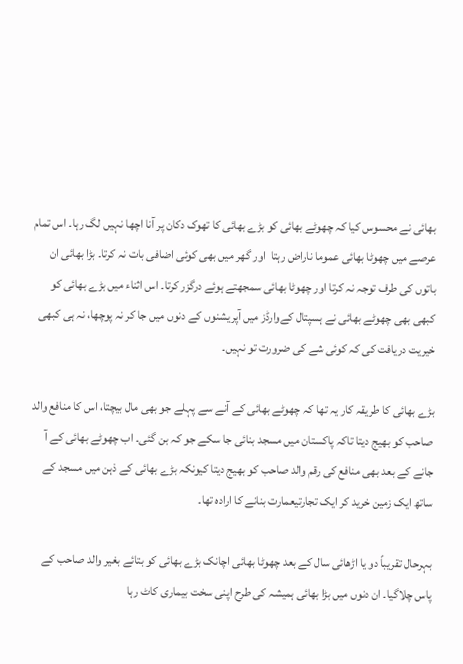بھائی نے محسوس کیا کہ چھوٹے بھائی کو بڑے بھائی کا تھوک دکان پر آنا اچھا نہیں لگ رہا۔ اس تمام عرصے میں چھوٹا بھائی عموما ناراض رہتا  اور گھر میں بھی کوئی اضافی بات نہ کرتا۔ بڑا بھائی ان باتوں کی طرف توجہ نہ کرتا اور چھوٹا بھائی سمجھتے ہوئے درگزر کرتا۔ اس اثناء میں بڑے بھائی کو کبھی بھی چھوٹے بھائی نے ہسپتال کےوارڈز میں آپریشنوں کے دنوں میں جا کر نہ پوچھا، نہ ہی کبھی خیریت دریافت کی کہ کوئی شے کی ضرورت تو نہیں۔

بڑے بھائی کا طریقہ کار یہ تھا کہ چھوٹے بھائی کے آنے سے پہلے جو بھی مال بیچتا، اس کا منافع والد صاحب کو بھیج دیتا تاکہ پاکستان میں مسجد بنائی جا سکے جو کہ بن گئی۔ اب چھوٹے بھائی کے آ جانے کے بعد بھی منافع کی رقم والد صاحب کو بھیج دیتا کیونکہ بڑے بھائی کے ذہن میں مسجد کے ساتھ ایک زمین خرید کر ایک تجارتیعمارت بنانے کا ارادہ تھا۔

بہرحال تقریباً دو یا اڑھائی سال کے بعد چھوٹا بھائی اچانک بڑے بھائی کو بتائے بغیر والد صاحب کے پاس چلاگیا۔ ان دنوں میں بڑا بھائی ہمیشہ کی طرح اپنی سخت بیماری کاٹ رہا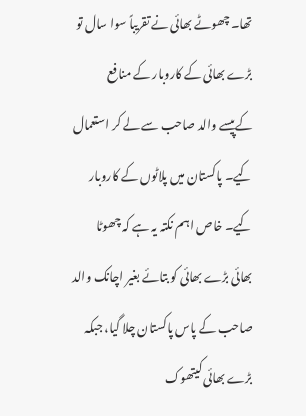تھا۔ چھوٹے بھائی نے تقریباً سوا سال تو بڑے بھائی کے کاروبار کے منافع کےپیسے والد صاحب سے لے کر استعمال کیے۔ پاکستان میں پلاٹوں کے کاروبار کیے۔ خاص اہم نکتہ یہ ہے کہ چھوٹا بھائی بڑے بھائی کو بتائے بغیر اچانک والد صاحب کے پاس پاکستان چلا گیا، جبکہ بڑے بھائی کیتھوک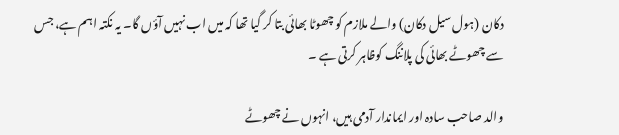دکان (ہول سیل دکان) والے ملازم کو چھوٹا بھائی بتا کر گیا تھا کہ میں اب نہیں آؤں گا۔ یہ نکتہ اہم ہے، جس سے چھوٹے بھائی کی پلاننگ کوظاہر کرتی ہے ۔

والد صاحب سادہ اور ایماندار آدمی ہیں، انہوں نے چھوٹے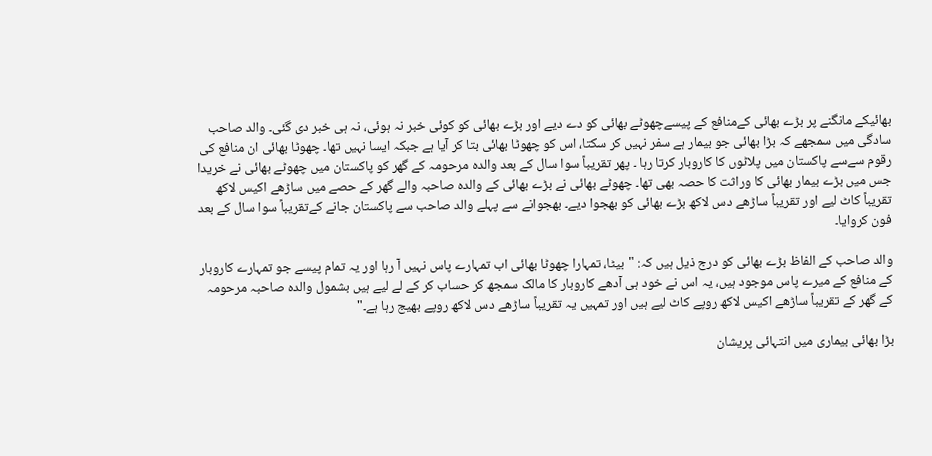بھائیکے مانگنے پر بڑے بھائی کےمنافع کے پیسےچھوٹے بھائی کو دے دیے اور بڑے بھائی کو کوئی خبر نہ ہوئی، نہ ہی خبر دی گئی۔ والد صاحب سادگی میں سمجھے کہ بڑا بھائی جو بیمار ہے سفر نہیں کر سکتا، اس کو چھوٹا بھائی بتا کر آیا ہے جبکہ ایسا نہیں تھا۔ چھوٹا بھائی ان منافع کی رقوم سےسے پاکستان میں پلاٹوں کا کاروبار کرتا رہا ۔ پھر تقریباً سوا سال کے بعد والدہ مرحومہ کے گھر کو پاکستان میں چھوٹے بھائی نے خریدا جس میں بڑے بیمار بھائی کا وراثت کا حصہ بھی تھا۔ چھوٹے بھائی نے بڑے بھائی کے والدہ صاحبہ والے گھر کے حصے میں ساڑھے اکیس لاکھ تقریباً کاٹ لیے اور تقریباً ساڑھے دس لاکھ بڑے بھائی کو بھجوا دیے۔ بھجوانے سے پہلے والد صاحب سے پاکستان جانے کےتقریباً سوا سال کے بعد فون کروایا۔

والد صاحب کے الفاظ بڑے بھائی کو درج ذیل ہیں کہ: "بیٹا، تمہارا چھوٹا بھائی اب تمہارے پاس نہیں آ رہا اور یہ تمام پیسے جو تمہارے کاروبار کے منافع کے میرے پاس موجود ہیں، یہ اس نے خود ہی آدھے کاروبار کا مالک سمجھ کر حساب کر کے لے لیے ہیں بشمول والدہ صاحبہ مرحومہ کے گھر کے تقریباً ساڑھے اکیس لاکھ روپے کاٹ لیے ہیں اور تمہیں یہ تقریباً ساڑھے دس لاکھ روپے بھیج رہا ہے۔"

بڑا بھائی بیماری میں انتہائی پریشان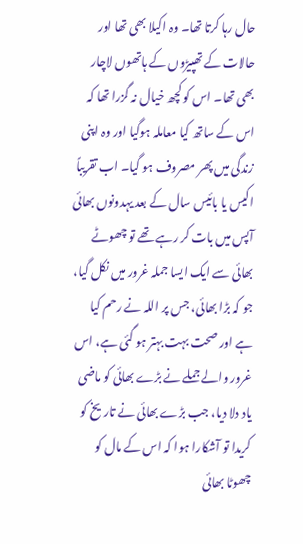حال رہا کرتا تھا۔ وہ اکیلا بھی تھا اور حالات کے تھپیڑوں کے ہاتھوں لاچار بھی تھا۔ اس کو کچھ خیال نہ گزرا تھا کہ اس کے ساتھ کیا معاملہ ہوگیا اور وہ اپنی زندگی میں پھر مصروف ہو گیا۔ اب تقریباً اکیس یا بائیس سال کے بعد یہدونوں بھائی آپس میں بات کر رہے تھے تو چھوٹے بھائی سے ایک ایسا جملہ غرور میں نکل گیا، جو کہ بڑا بھائی، جس پر اللہ نے رحم کیا ہے اور صحت بہت بہتر ہو گئی ہے، اس غرور والے جملے نے بڑے بھائی کو ماضی یاد دلا دیا، جب بڑے بھائی نے تاریخ کو کریدا تو آشکارا ہوا کہ اس کے مال کو چھوٹا بھائی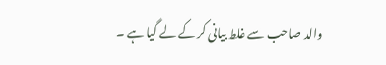والد صاحب سے غلط بیانی کر کے لے گیا ہے ۔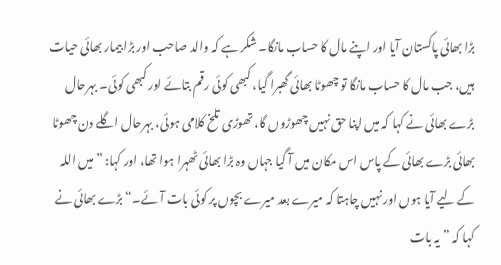بڑا بھائی پاکستان آیا اور اپنے مال کا حساب مانگا۔ شکر ہے کہ والد صاحب اور بڑا بیمار بھائی حیات ہیں، جب مال کا حساب مانگا تو چھوٹا بھائی گھبرا گیا، کبھی کوئی رقم بتائے اور کبھی کوئی۔ بہرحال بڑے بھائی نے کہا کہ میں اپنا حق نہیں چھوڑوں گا، تھوڑی تلخ کلامی ہوئی، بہرحال اگلے دن چھوٹا بھائی بڑے بھائی کے پاس اس مکان میں آ گیا جہاں وہ بڑا بھائی ٹھہرا ہوا تھا، اور کہا: ”میں اللہ کے لیے آیا ہوں اور نہیں چاہتا کہ میرے بعد میرے بچوں پر کوئی بات آئے۔“ بڑے بھائی نے کہا کہ ”یہ بات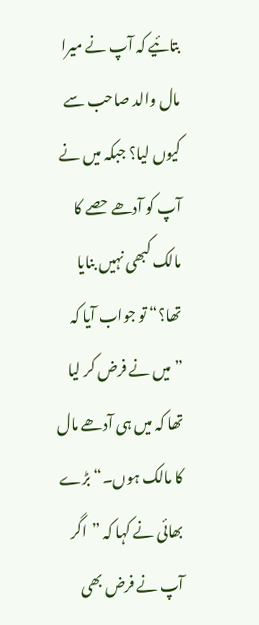بتائیے کہ آپ نے میرا مال والد صاحب سے کیوں لیا؟ جبکہ میں نے آپ کو آدھے حصے کا مالک کبھی نہیں بنایا تھا؟“ تو جواب آیا کہ ”میں نے فرض کر لیا تھا کہ میں ہی آدھے مال کا مالک ہوں۔“ بڑے بھائی نے کہا کہ ”اگر آپ نے فرض بھی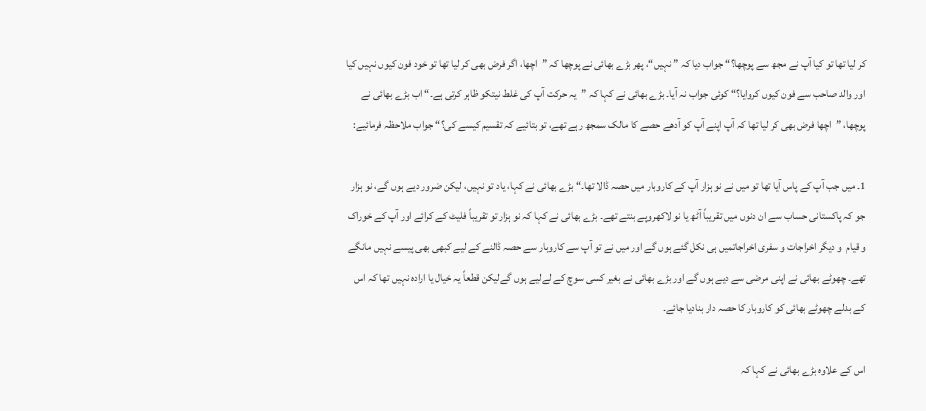کر لیا تھا تو کیا آپ نے مجھ سے پوچھا؟“ جواب دیا کہ ” نہیں“، پھر بڑے بھائی نے پوچھا کہ ”اچھا، اگر فرض بھی کر لیا تھا تو خود فون کیوں نہیں کیا اور والد صاحب سے فون کیوں کروایا؟“ کوئی جواب نہ آیا۔ بڑے بھائی نے کہا کہ ”یہ حرکت آپ کی غلط نیتکو ظاہر کرتی ہے۔“ اب بڑے بھائی نے پوچھا، ”اچھا فرض بھی کر لیا تھا کہ آپ اپنے آپ کو آدھے حصے کا مالک سمجھ رہے تھے، تو بتائیے کہ تقسیم کیسے کی؟“ جواب ملاحظہ فرمائیے:

1۔ میں جب آپ کے پاس آیا تھا تو میں نے نو ہزار آپ کے کاروبار میں حصہ ڈالا تھا۔“ بڑے بھائی نے کہا، یاد تو نہیں، لیکن ضرور دیے ہوں گے، نو ہزار جو کہ پاکستانی حساب سے ان دنوں میں تقریباً آٹھ یا نو لاکھروپے بنتے تھے۔ بڑے بھائی نے کہا کہ نو ہزار تو تقریباً فلیٹ کے کرائے اور آپ کے خوراک و قیام  و دیگر اخراجات و سفری اخراجاتمیں ہی نکل گئے ہوں گے اور میں نے تو آپ سے کاروبار سے حصہ ڈالنے کے لیے کبھی بھی پیسے نہیں مانگے تھے۔ چھوٹے بھائی نے اپنی مرضی سے دیے ہوں گے اور بڑے بھائی نے بغیر کسی سوچ کے لےلیے ہوں گےلیکن قطعاً یہ خیال یا ارادہ نہیں تھا کہ اس کے بدلے چھوٹے بھائی کو کاروبار کا حصہ دار بنادیا جائے۔

اس کے علاوہ بڑے بھائی نے کہا کہ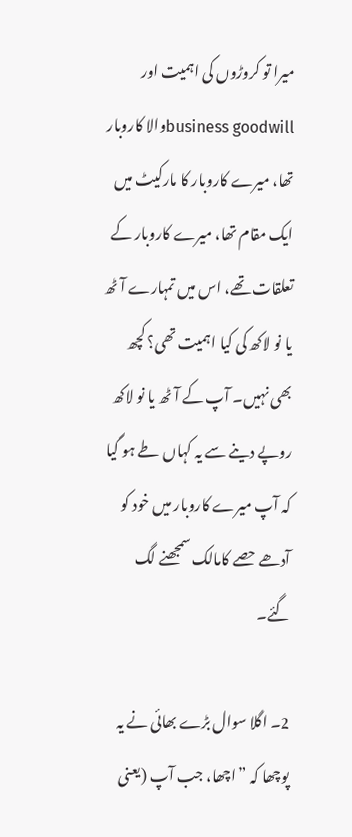میرا تو کروڑوں کی اہمیت اور business goodwillوالا کاروبار تھا، میرے کاروبار کا مارکیٹ میں ایک مقام تھا، میرے کاروبار کے تعلقات تھے، اس میں تمہارے آٹھ یا نو لاکھ کی کیا اہمیت تھی؟ کچھ بھی نہیں۔ آپ کے آٹھ یا نو لاکھ روپے دینے سے یہ کہاں طے ہو گیا کہ آپ میرے کاروبار میں خود کو آدھے حصے کامالک سمجھنے لگ گئے۔

2۔ اگلا سوال بڑے بھائی نے یہ پوچھا کہ ”اچھا، جب آپ (یعنی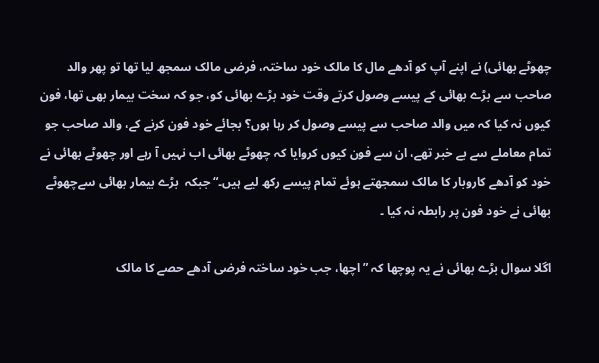چھوٹے بھائی) نے اپنے آپ کو آدھے مال کا مالک خود ساختہ، فرضی مالک سمجھ لیا تھا تو پھر والد صاحب سے بڑے بھائی کے پیسے وصول کرتے وقت خود بڑے بھائی کو، جو کہ سخت بیمار بھی تھا، فون کیوں نہ کیا کہ میں والد صاحب سے پیسے وصول کر رہا ہوں؟ بجائے خود فون کرنے کے، والد صاحب جو تمام معاملے سے بے خبر تھے، ان سے فون کیوں کروایا کہ چھوٹے بھائی اب نہیں آ رہے اور چھوٹے بھائی نے خود کو آدھے کاروبار کا مالک سمجھتے ہوئے تمام پیسے رکھ لیے ہیں۔“ جبکہ  بڑے بیمار بھائی سےچھوٹے بھائی نے خود فون پر رابطہ نہ کیا ۔

اگلا سوال بڑے بھائی نے یہ پوچھا کہ ”اچھا، جب خود ساختہ فرضی آدھے حصے کا مالک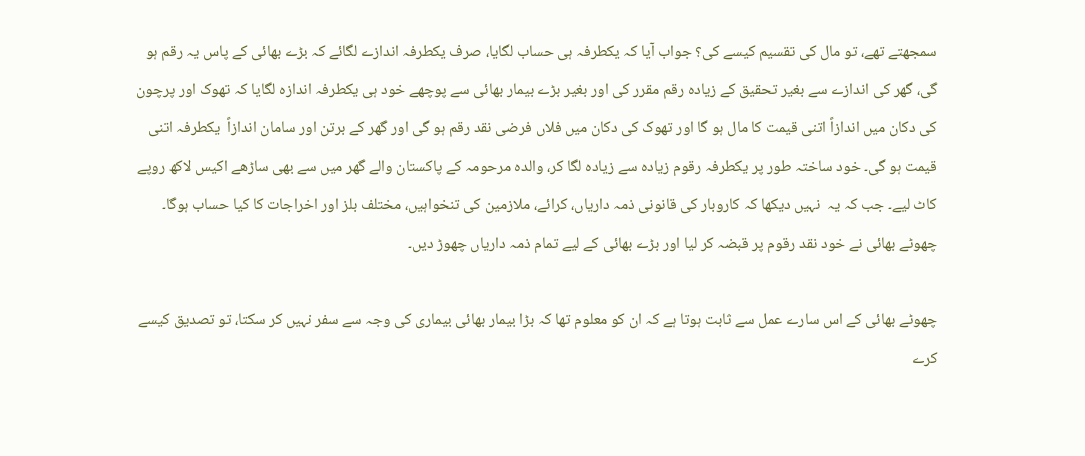سمجھتے تھے، تو مال کی تقسیم کیسے کی؟ جواب آیا کہ یکطرفہ ہی حساب لگایا، صرف یکطرفہ اندازے لگائے کہ بڑے بھائی کے پاس یہ رقم ہو گی، گھر کی اندازے سے بغیر تحقیق کے زیادہ رقم مقرر کی اور بغیر بڑے بیمار بھائی سے پوچھے خود ہی یکطرفہ اندازہ لگایا کہ تھوک اور پرچون کی دکان میں اندازاً اتنی قیمت کا مال ہو گا اور تھوک کی دکان میں فلاں فرضی نقد رقم ہو گی اور گھر کے برتن اور سامان اندازاً  یکطرفہ اتنی قیمت ہو گی۔ خود ساختہ طور پر یکطرفہ رقوم زیادہ سے زیادہ لگا کر، والدہ مرحومہ کے پاکستان والے گھر میں سے بھی ساڑھے اکیس لاکھ روپے کاٹ لیے۔ جب کہ یہ  نہیں دیکھا کہ کاروبار کی قانونی ذمہ داریاں، کرائے، ملازمین کی تنخواہیں، مختلف بلز اور اخراجات کا کیا حساب ہوگا۔ چھوٹے بھائی نے خود نقد رقوم پر قبضہ کر لیا اور بڑے بھائی کے لیے تمام ذمہ داریاں چھوڑ دیں۔

چھوٹے بھائی کے اس سارے عمل سے ثابت ہوتا ہے کہ ان کو معلوم تھا کہ بڑا بیمار بھائی بیماری کی وجہ سے سفر نہیں کر سکتا، تو تصدیق کیسے کرے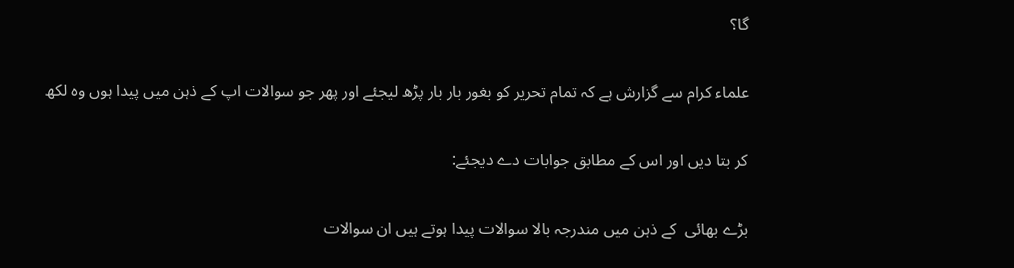گا؟

علماء کرام سے گزارش ہے کہ تمام تحریر کو بغور بار بار پڑھ لیجئے اور پھر جو سوالات اپ کے ذہن میں پیدا ہوں وہ لکھ

کر بتا دیں اور اس کے مطابق جوابات دے دیجئے:

بڑے بھائی  کے ذہن میں مندرجہ بالا سوالات پیدا ہوتے ہیں ان سوالات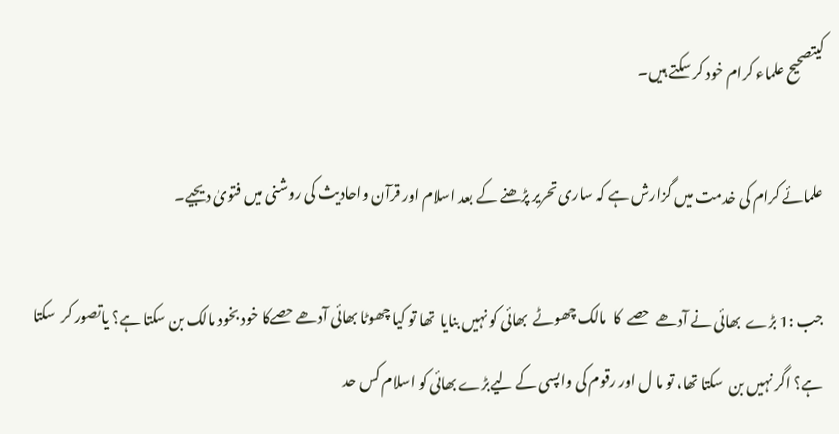کیتصحیح علماء کرام خود کر سکتے ہیں۔

علمائے کرام کی خدمت میں گزارش ہے کہ ساری تحریر پڑھنے کے بعد اسلام اور قرآن واحادیث کی روشنی میں فتویٰ دیجیے۔

جب :1 بڑے  بھائی نے آدھے  حصے  کا  مالک چھوٹے  بھائی کو نہیں بنایا  تھا تو کیا چھوٹا بھائی آدھے حصےکا خود بخود مالک بن سکتا ہے؟ یاتصور کر  سکتا ہے؟ اگر نہیں بن  سکتا تھا، تو ما ل اور رقوم کی واپسی کے لیےبڑے بھائی کو اسلام کس حد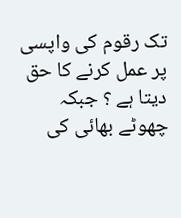تک رقوم کی واپسی پر عمل کرنے کا حق دیتا ہے ؟ جبکہ چھوٹے بھائی کی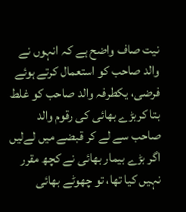نیت صاف واضح ہے کہ انہوں نے والد صاحب کو استعمال کرتے ہوئے فرضی، یکطرفہ والد صاحب کو غلط بتا کربڑے بھائی کی رقوم والد صاحب سے لے کر قبضے میں لےلیں اگر بڑے بیمار بھائی نے کچھ مقرر نہیں کیا تھا، تو چھوٹے بھائی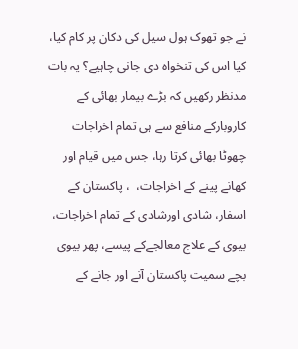نے جو تھوک ہول سیل کی دکان پر کام کیا، کیا اس کی تنخواہ دی جانی چاہیے؟ یہ بات مدنظر رکھیں کہ بڑے بیمار بھائی کے کاروبارکے منافع سے ہی تمام اخراجات چھوٹا بھائی کرتا رہا، جس میں قیام اور کھانے پینے کے اخراجات،  ، پاکستان کے اسفار، شادی اورشادی کے تمام اخراجات، بیوی کے علاج معالجےکے پیسے، پھر بیوی بچے سمیت پاکستان آنے اور جانے کے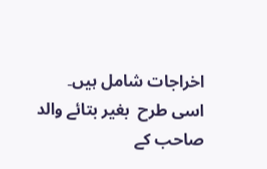اخراجات شامل ہیں۔ اسی طرح  بغیر بتائے والد صاحب کے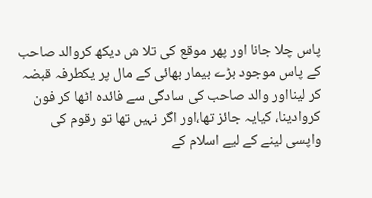پاس چلا جانا اور پھر موقع کی تلا ش دیکھ کروالد صاحب کے پاس موجود بڑے بیمار بھائی کے مال پر یکطرفہ قبضہ کر لینااور والد صاحب کی سادگی سے فائدہ اٹھا کر فون کروادینا، کیایہ جائز تھا،اور اگر نہیں تھا تو رقوم کی واپسی لینے کے لیے اسلام کے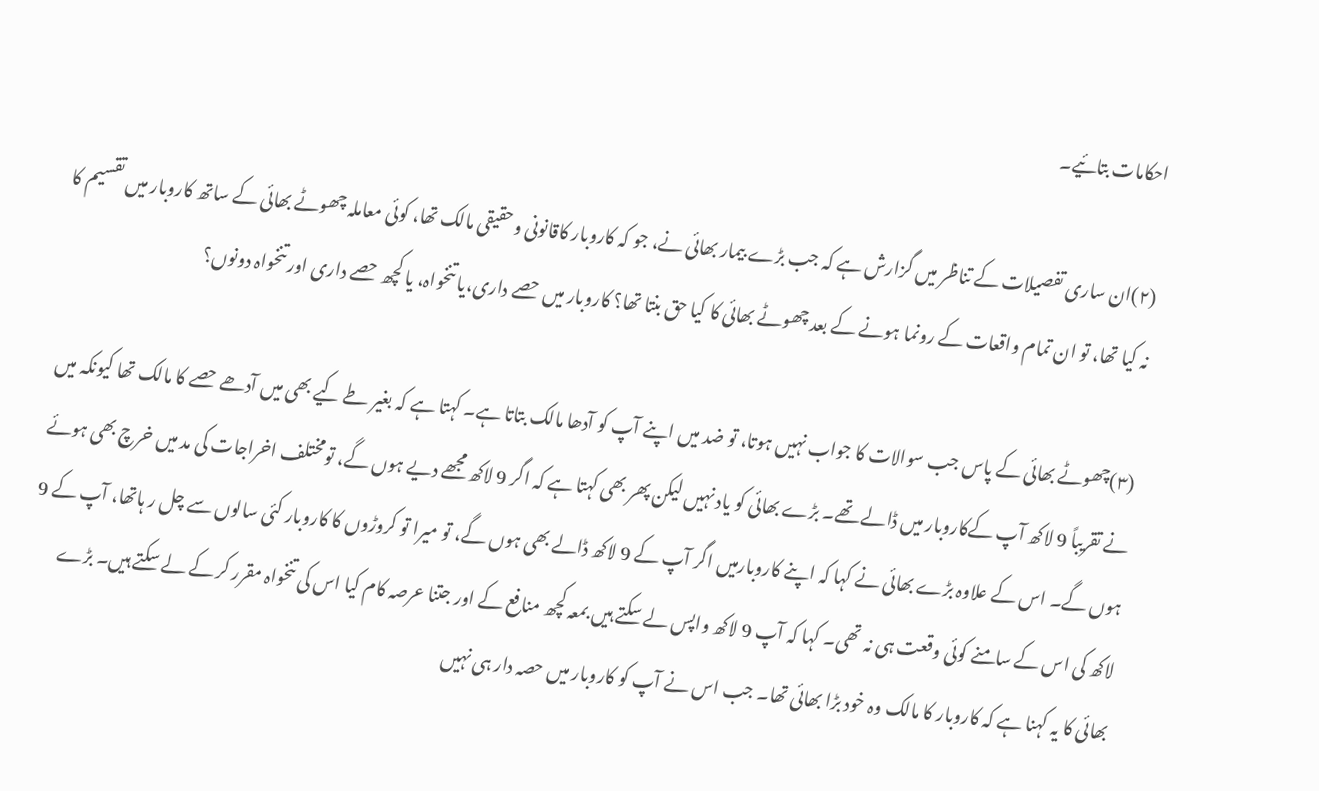احکامات بتائیے۔

(۲)ان ساری تفصیلات کے تناظر میں گزارش ہے کہ جب بڑے بیمار بھائی نے، جو کہ کاروبار کاقانونی وحقیقی مالک تھا، کوئی معاملہ چھوٹے بھائی کے ساتھ کاروبار میں تقسیم کا نہ کیا تھا، تو ان تمام واقعات کے رونما ہونے کے بعد چھوٹے بھائی کا کیا حق بنتا تھا؟ کاروبار میں حصے داری،یا تنخواہ، یا کچھ حصے داری اور تنخواہ دونوں؟

(۳)چھوٹے بھائی کے پاس جب سوالات کا جواب نہیں ہوتا، تو ضد میں اپنے آپ کو آدھا مالک بتاتا ہے۔ کہتا ہے کہ بغیر طے کیے بھی میں آدھے حصے کا مالک تھا کیونکہ میں نے تقریباً 9 لاکھ آپ کےکاروبار میں ڈالے تھے۔ بڑے بھائی کو یاد نہیں لیکن پھر بھی کہتا ہے کہ اگر 9 لاکھ مجھے دیے ہوں گے، تومختلف اخراجات کی مد میں خرچ بھی ہوئے ہوں گے۔ اس کے علاوہ بڑے بھائی نے کہا کہ اپنے کاروبارمیں اگر آپ کے 9 لاکھ ڈالے بھی ہوں گے، تو میرا تو کروڑوں کا کاروبار کئی سالوں سے چل ر ہاتھا، آپ کے 9 لاکھ کی اس کے سامنے کوئی وقعت ہی نہ تھی۔ کہا کہ آپ 9 لاکھ واپس لے سکتے ہیں بمعہ کچھ منافع کے اور جتنا عرصہ کام کیا اس کی تنخواہ مقرر کر کے لے سکتے ہیں۔ بڑے بھائی کا یہ کہنا ہے کہ کاروبار کا مالک وہ خود بڑا بھائی تھا۔ جب اس نے آپ کو کاروبار میں حصہ دار ہی نہیں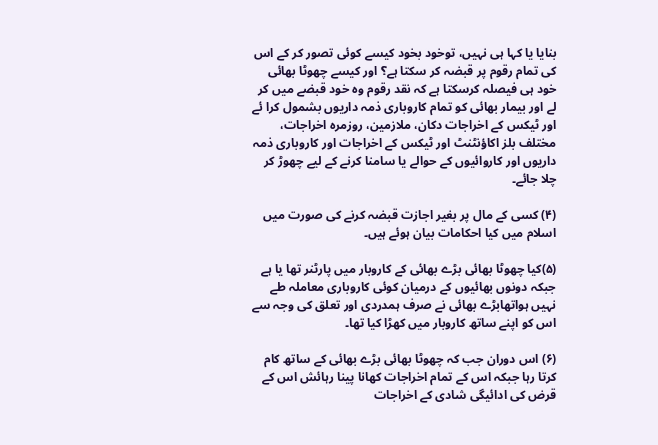بنایا یا کہا ہی نہیں، توخود بخود کیسے کوئی تصور کر کے اس کی تمام رقوم پر قبضہ کر سکتا ہے؟ اور کیسے چھوٹا بھائی خود ہی فیصلہ کرسکتا ہے کہ نقد رقوم وہ خود قبضے میں کر لے اور بیمار بھائی کو تمام کاروباری ذمہ داریوں بشمول کرا ئے اور ٹیکس کے اخراجات دکان، ملازمین، روزمرہ اخراجات، مختلف بلز اکاؤنٹنٹ اور ٹیکس کے اخراجات اور کاروباری ذمہ داریوں اور کاروائیوں کے حوالے یا سامنا کرنے کے لیے چھوڑ کر چلا جائے۔

(۴) کسی کے مال پر بغیر اجازت قبضہ کرنے کی صورت میں اسلام میں کیا احکامات بیان ہوئے ہیں۔

(۵)کیا چھوٹا بھائی بڑے بھائی کے کاروبار میں پارٹنر تھا یا ہے جبکہ دونوں بھائیوں کے درمیان کوئی کاروباری معاملہ طے نہیں ہواتھابڑے بھائی نے صرف ہمدردی اور تعلق کی وجہ سے اس کو اپنے ساتھ کاروبار میں کھڑا کیا تھا۔

(۶) اس دوران جب کہ چھوٹا بھائی بڑے بھائی کے ساتھ کام کرتا رہا جبکہ اس کے تمام اخراجات کھانا پینا رہائش اس کے قرض کی ادائیگی شادی کے اخراجات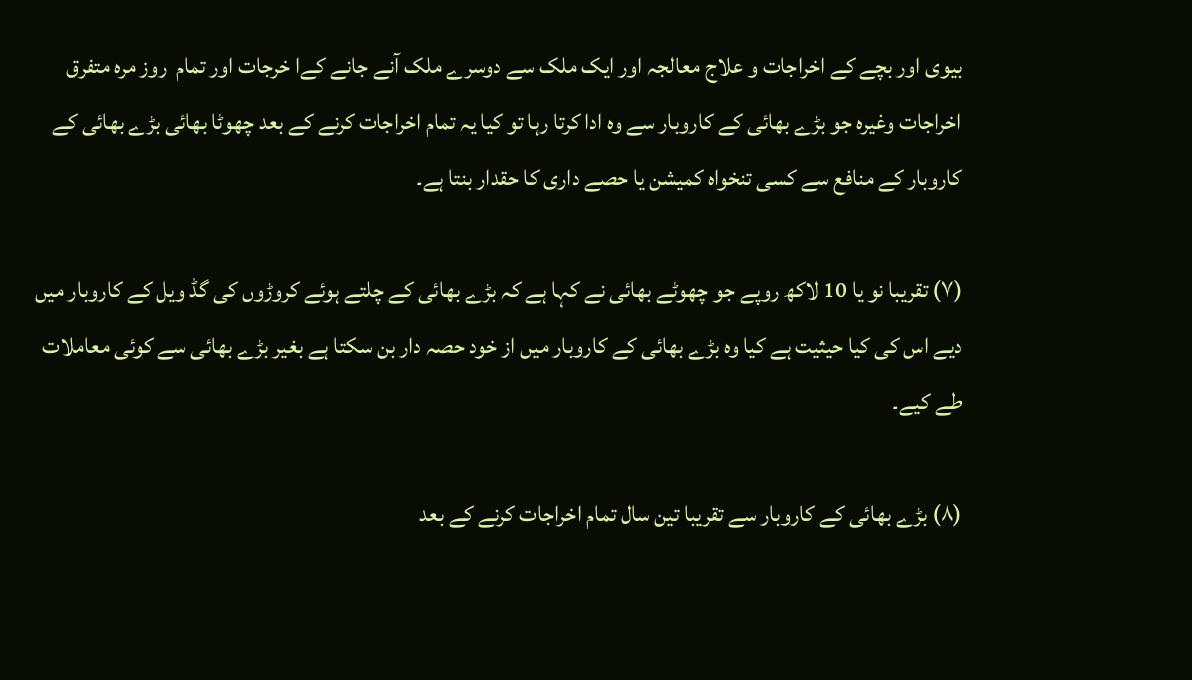بیوی اور بچے کے اخراجات و علاج معالجہ اور ایک ملک سے دوسرے ملک آنے جانے کےا خرجات اور تمام  روز مرہ متفرق اخراجات وغیرہ جو بڑے بھائی کے کاروبار سے وہ ادا کرتا رہا تو کیا یہ تمام اخراجات کرنے کے بعد چھوٹا بھائی بڑے بھائی کے کاروبار کے منافع سے کسی تنخواہ کمیشن یا حصے داری کا حقدار بنتا ہے۔

(۷) تقریبا نو یا 10 لاکھ روپے جو چھوٹے بھائی نے کہا ہے کہ بڑے بھائی کے چلتے ہوئے کروڑوں کی گڈ ویل کے کاروبار میں دیے اس کی کیا حیثیت ہے کیا وہ بڑے بھائی کے کاروبار میں از خود حصہ دار بن سکتا ہے بغیر بڑے بھائی سے کوئی معاملات طے کیے۔

(۸) بڑے بھائی کے کاروبار سے تقریبا تین سال تمام اخراجات کرنے کے بعد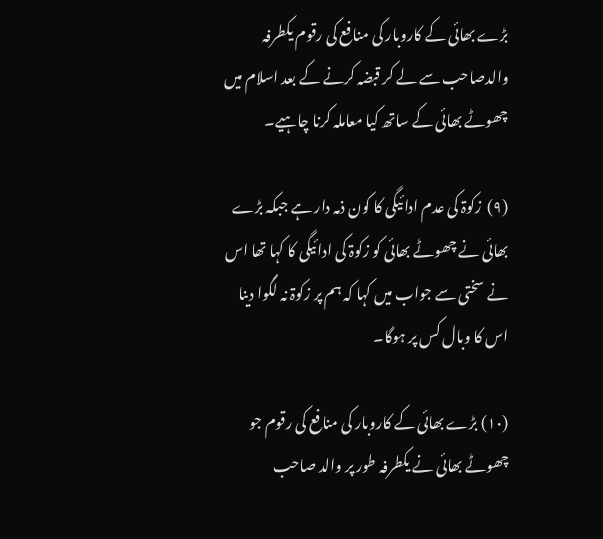بڑے بھائی کے کاروبار کی منافع کی رقوم یکطرفہ والدصاحب سے لے کر قبضہ کرنے کے بعد اسلام میں چھوٹے بھائی کے ساتھ کیا معاملہ کرنا چاہیے۔

(۹)  زکوۃ کی عدم ادائیگی کا کون ذمہ دار ہے جبکہ بڑے بھائی نے چھوٹے بھائی کو زکوۃ کی ادائیگی کا کہا تھا اس نے سختی سے جواب میں کہا کہ ہم پر زکوۃ نہ لگوا دینا اس کا وبال کس پر ہوگا۔

(۱۰) بڑے بھائی کے کاروبار کی منافع کی رقوم جو چھوٹے بھائی نے یکطرفہ طور پر والد صاحب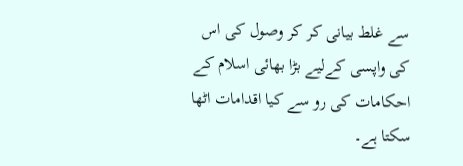سے غلط بیانی کر کر وصول کی اس کی واپسی کےلیے بڑا بھائی اسلام کے احکامات کی رو سے کیا اقدامات اٹھا سکتا ہے۔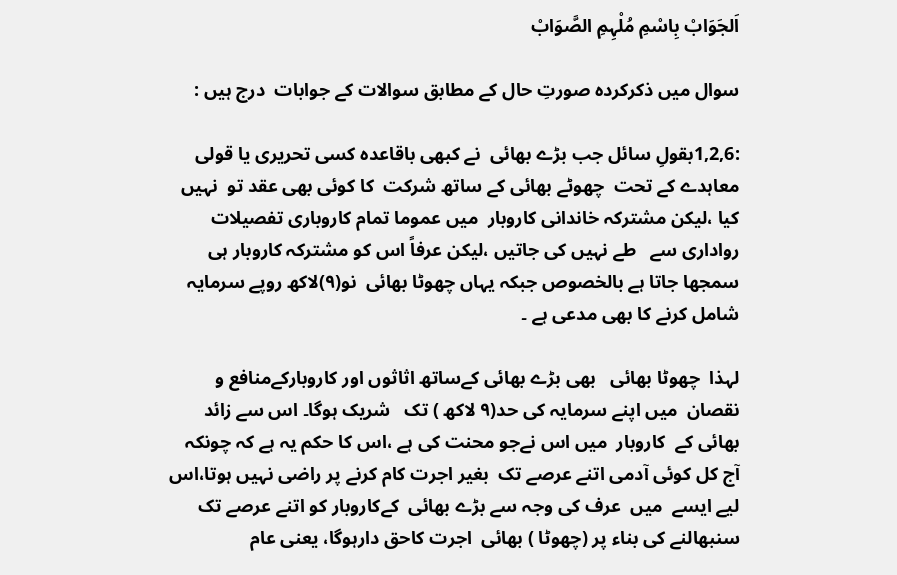اَلجَوَابْ بِاسْمِ مُلْہِمِ الصَّوَابْ

سوال میں ذکرکردہ صورتِ حال کے مطابق سوالات کے جوابات  درج ہیں :

:1,2,6بقولِ سائل جب بڑے بھائی  نے کبھی باقاعدہ کسی تحریری یا قولی معاہدے کے تحت  چھوٹے بھائی کے ساتھ شرکت  کا کوئی بھی عقد تو  نہیں کیا ،لیکن مشترکہ خاندانی کاروبار  میں عموما تمام کاروباری تفصیلات رواداری سے   طے نہیں کی جاتیں ،لیکن عرفاً اس کو مشترکہ کاروبار ہی سمجھا جاتا ہے بالخصوص جبکہ یہاں چھوٹا بھائی  نو(۹)لاکھ روپے سرمایہ شامل کرنے کا بھی مدعی ہے ۔

لہذا  چھوٹا بھائی   بھی بڑے بھائی کےساتھ اثاثوں اور کاروبارکےمنافع و نقصان  میں اپنے سرمایہ کی حد(۹ لاکھ ) تک   شریک ہوگا۔ اس سے زائد بھائی کے  کاروبار  میں اس نےجو محنت کی ہے ،اس کا حکم یہ ہے کہ چونکہ  آج کل کوئی آدمی اتنے عرصے تک  بغیر اجرت کام کرنے پر راضی نہیں ہوتا،اس لیے ایسے  میں  عرف کی وجہ سے بڑے بھائی  کےکاروبار کو اتنے عرصے تک سنبھالنے کی بناء پر (چھوٹا ) بھائی  اجرت کاحق دارہوگا، یعنی عام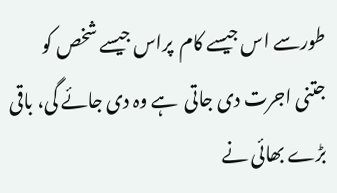طورسے اس جیسے کام  پراس جیسے شخص کو  جتنی اجرت دی جاتی  ہے وہ دی جائے گی، باقی  بڑے بھائی نے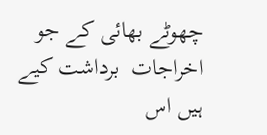چھوٹے بھائی کے جو اخراجات  برداشت کیے ہیں اس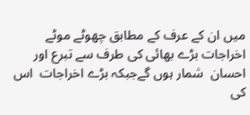میں ان کے عرف کے مطابق چھوٹے موٹے اخراجات بڑے بھائی کی طرف سے تبرع اور احسان  شمار ہوں گےجبکہ بڑے اخراجات  اس کی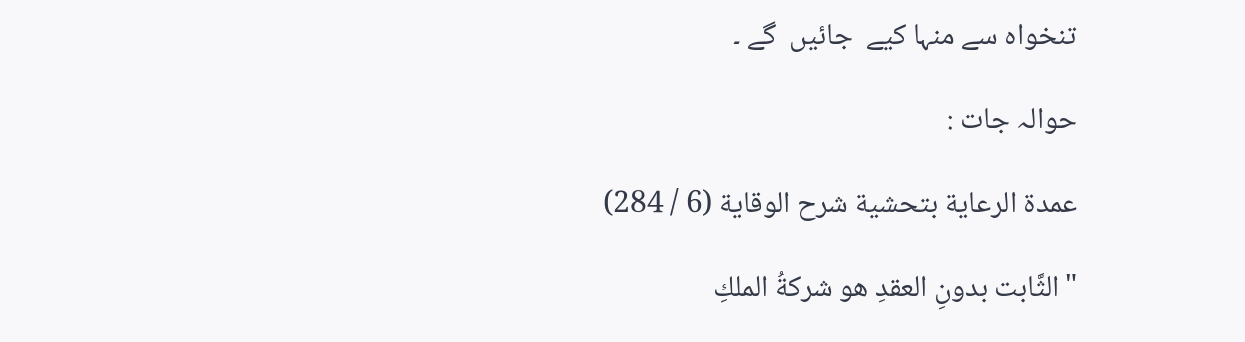تنخواہ سے منہا کیے  جائیں  گے ۔

حوالہ جات :

عمدة الرعاية بتحشية شرح الوقاية (6 / 284)

"الثَّابت بدونِ العقدِ هو شركةُ الملكِ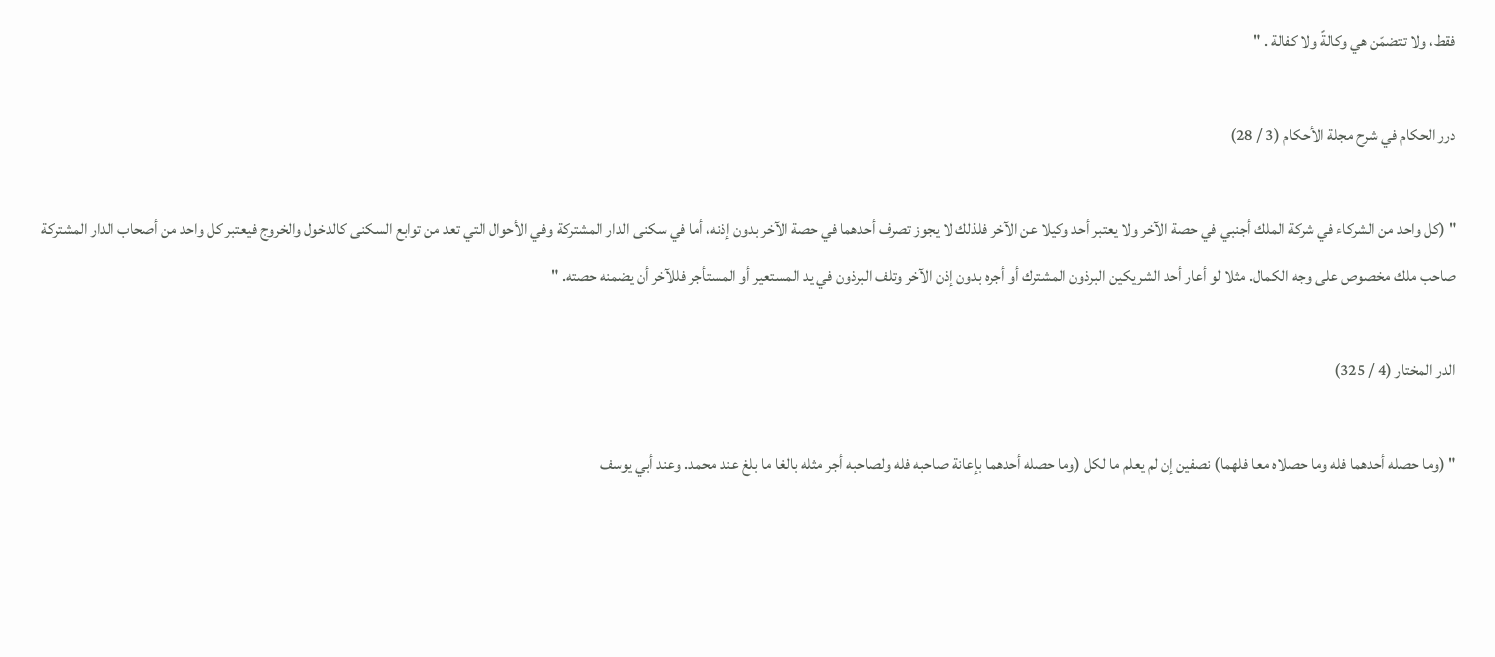فقط، ولا تتضمّن هي وكالةً ولا كفالة . "

درر الحكام في شرح مجلة الأحكام (3 / 28)

" (كل واحد من الشركاء في شركة الملك أجنبي في حصة الآخر ولا يعتبر أحد وكيلا عن الآخر فلذلك لا يجوز تصرف أحدهما في حصة الآخر بدون إذنه، أما في سكنى الدار المشتركة وفي الأحوال التي تعد من توابع السكنى كالدخول والخروج فيعتبر كل واحد من أصحاب الدار المشتركة صاحب ملك مخصوص على وجه الكمال. مثلا لو أعار أحد الشريكين البرذون المشترك أو أجره بدون إذن الآخر وتلف البرذون في يد المستعير أو المستأجر فللآخر أن يضمنه حصته. "

الدر المختار (4 / 325)

" (وما حصله أحدهما فله وما حصلاه معا فلهما) نصفين إن لم يعلم ما لكل (وما حصله أحدهما بإعانة صاحبه فله ولصاحبه أجر مثله بالغا ما بلغ عند محمد. وعند أبي يوسف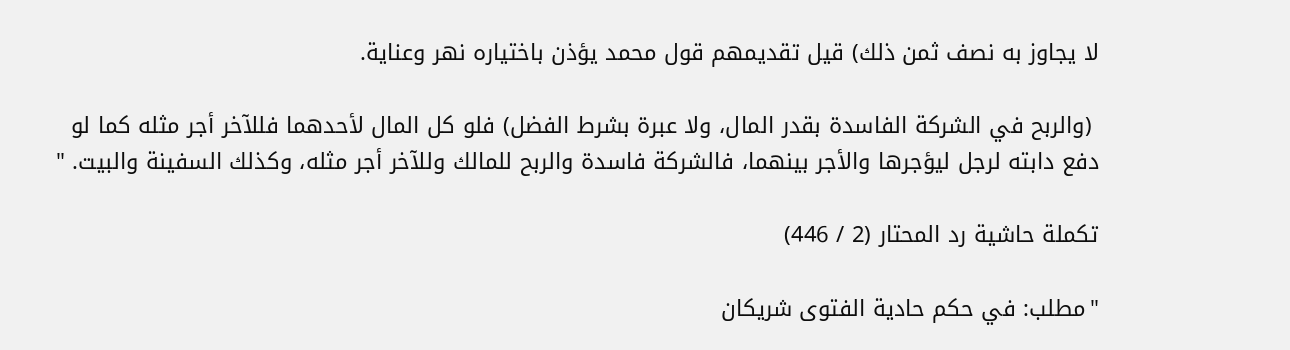لا يجاوز به نصف ثمن ذلك) قيل تقديمهم قول محمد يؤذن باختياره نهر وعناية.

 (والربح في الشركة الفاسدة بقدر المال، ولا عبرة بشرط الفضل) فلو كل المال لأحدهما فللآخر أجر مثله كما لو دفع دابته لرجل ليؤجرها والأجر بينهما، فالشركة فاسدة والربح للمالك وللآخر أجر مثله، وكذلك السفينة والبيت. "

تكملة حاشية رد المحتار (2 / 446)

"مطلب: في حكم حادية الفتوى شريكان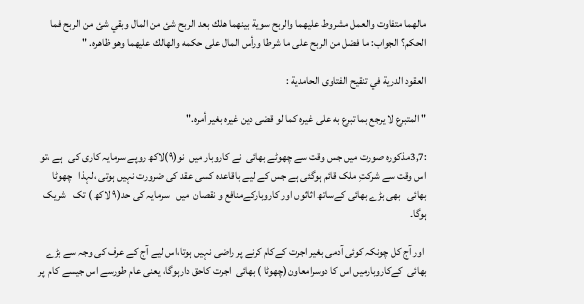مالهما متفاوت والعمل مشروط عليهما والربح سوية بينهما هلك بعد الربح شئ من المال وبقي شئ من الربح فما الحكم؟ الجواب: ما فضل من الربح على ما شرطا ورأس المال على حكمه والهالك عليهما وهو ظاهره. "

العقود الدرية في تنقيح الفتاوى الحامدية :

" المتبرع لا يرجع بما تبرع به على غيره كما لو قضى دين غيره بغير أمره."

:3,7مذکورہ صورت میں جس وقت سے چھوٹے بھائی  نے کاروبار میں  نو(۹)لاکھ روپے سرمایہ کاری کی   ہے ،تو اس وقت سے شرکتِ ملک قائم ہوگئی ہے جس کے لیے باقاعدہ کسی عقد کی ضرورت نہیں ہوتی ،لہذا   چھوٹا بھائی   بھی بڑے بھائی کےساتھ اثاثوں اور کاروبارکےمنافع و نقصان  میں   سرمایہ کی حد(۹ لاکھ ) تک   شریک ہوگا۔

 اور آج کل چونکہ کوئی آدمی بغیر اجرت کےکام کرنے پر راضی نہیں ہوتا،اس لیے آج کے عرف کی وجہ سے بڑے بھائی  کےکاروبارمیں اس کا دوسرامعاون(چھوٹا ) بھائی  اجرت کاحق دارہوگا، یعنی عام طورسے اس جیسے کام  پر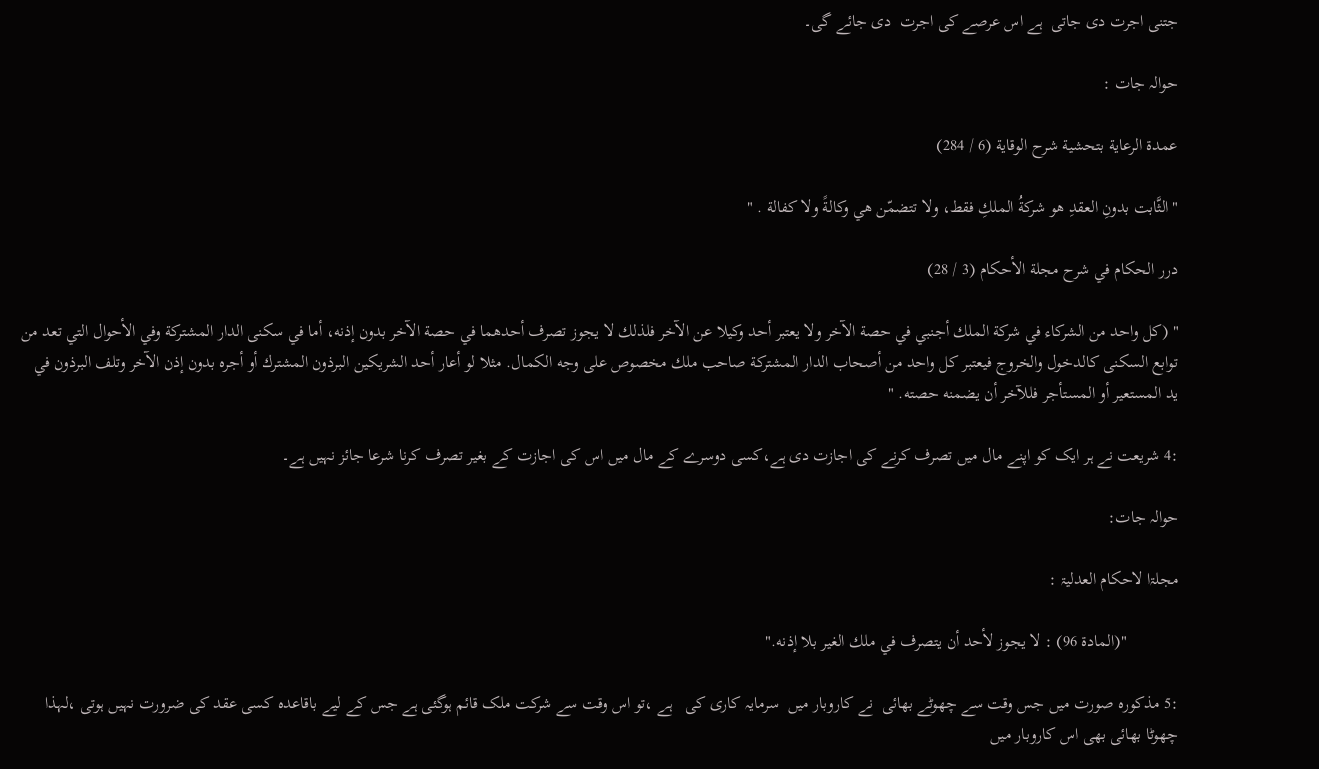جتنی اجرت دی جاتی  ہے اس عرصے کی اجرت  دی جائے گی۔

حوالہ جات :

عمدة الرعاية بتحشية شرح الوقاية (6 / 284)

"الثَّابت بدونِ العقدِ هو شركةُ الملكِ فقط، ولا تتضمّن هي وكالةً ولا كفالة . "

درر الحكام في شرح مجلة الأحكام (3 / 28)

" (كل واحد من الشركاء في شركة الملك أجنبي في حصة الآخر ولا يعتبر أحد وكيلا عن الآخر فلذلك لا يجوز تصرف أحدهما في حصة الآخر بدون إذنه، أما في سكنى الدار المشتركة وفي الأحوال التي تعد من توابع السكنى كالدخول والخروج فيعتبر كل واحد من أصحاب الدار المشتركة صاحب ملك مخصوص على وجه الكمال. مثلا لو أعار أحد الشريكين البرذون المشترك أو أجره بدون إذن الآخر وتلف البرذون في يد المستعير أو المستأجر فللآخر أن يضمنه حصته. "

:4 شریعت نے ہر ایک کو اپنے مال میں تصرف کرنے کی اجازت دی ہے،کسی دوسرے کے مال میں اس کی اجازت کے بغیر تصرف کرنا شرعا جائز نہیں ہے۔

حوالہ جات:

مجلۃا لاحکام العدلیۃ :

            "(المادة 96) : لا يجوز لأحد أن يتصرف في ملك الغير بلا إذنه."

:5 مذکورہ صورت میں جس وقت سے چھوٹے بھائی  نے کاروبار میں  سرمایہ کاری کی   ہے ،تو اس وقت سے شرکت ملک قائم ہوگئی ہے جس کے لیے باقاعدہ کسی عقد کی ضرورت نہیں ہوتی ،لہذا   چھوٹا بھائی بھی اس کاروبار میں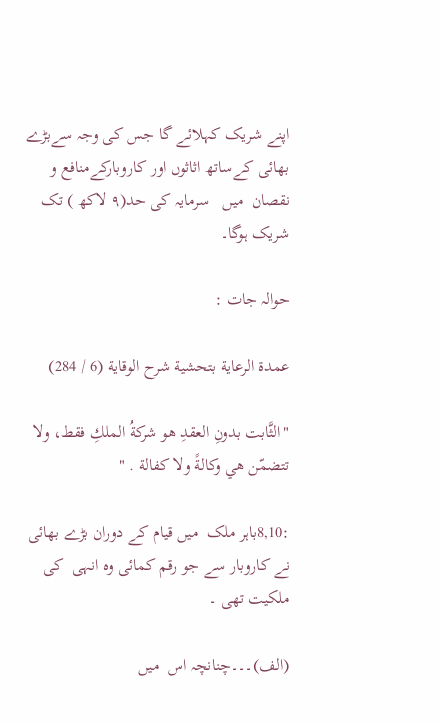اپنے شریک کہلائے گا جس کی وجہ سےبڑے بھائی کےساتھ اثاثوں اور کاروبارکےمنافع و نقصان  میں   سرمایہ کی حد(۹ لاکھ ) تک   شریک ہوگا۔

حوالہ جات :

عمدة الرعاية بتحشية شرح الوقاية (6 / 284)

"الثَّابت بدونِ العقدِ هو شركةُ الملكِ فقط، ولا تتضمّن هي وكالةً ولا كفالة . "

:8,10باہر ملک  میں قیام کے دوران بڑے بھائی نے کاروبار سے جو رقم کمائی وہ انہی  کی ملکیت تھی ۔

(الف)۔۔۔چنانچہ اس  میں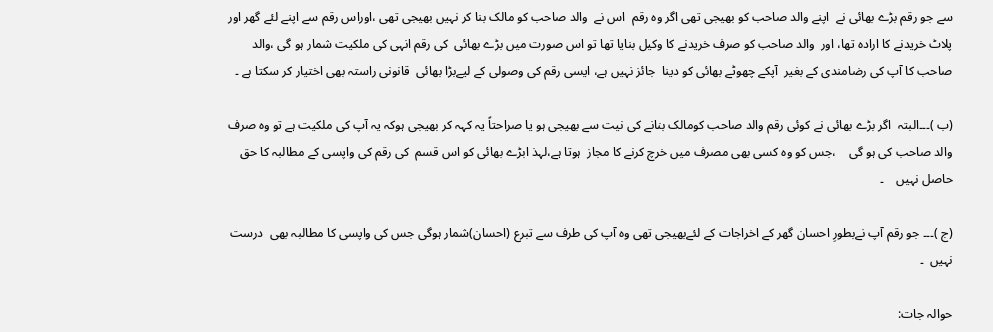سے جو رقم بڑے بھائی نے  اپنے والد صاحب کو بھیجی تھی اگر وہ رقم  اس نے  والد صاحب کو مالک بنا کر نہیں بھیجی تھی ،اوراس رقم سے اپنے لئے گھر اور پلاٹ خریدنے کا ارادہ تھا، اور  والد صاحب کو صرف خریدنے کا وکیل بنایا تھا تو اس صورت میں بڑے بھائی  کی رقم انہی کی ملکیت شمار ہو گی ،والد صاحب کا آپ کی رضامندی کے بغیر  آپکے چھوٹے بھائی کو دینا  جائز نہیں ہے، ایسی رقم کی وصولی کے لیےبڑا بھائی  قانونی راستہ بھی اختیار کر سکتا ہے ۔

(ب )۔۔۔البتہ  اگر بڑے بھائی نے کوئی رقم والد صاحب کومالک بنانے کی نیت سے بھیجی ہو یا صراحتاً یہ کہہ کر بھیجی ہوکہ یہ آپ کی ملکیت ہے تو وہ صرف والد صاحب کی ہو گی    ،جس کو وہ کسی بھی مصرف میں خرچ کرنے کا مجاز  ہوتا ہے،لہذ ابڑے بھائی کو اس قسم  کی رقم کی واپسی کے مطالبہ کا حق حاصل نہیں    ۔

(ج )۔۔۔ جو رقم آپ نےبطورِ احسان گھر کے اخراجات کے لئےبھیجی تھی وہ آپ کی طرف سے تبرع (احسان)شمار ہوگی جس کی واپسی کا مطالبہ بھی  درست نہیں  ۔

حوالہ جات: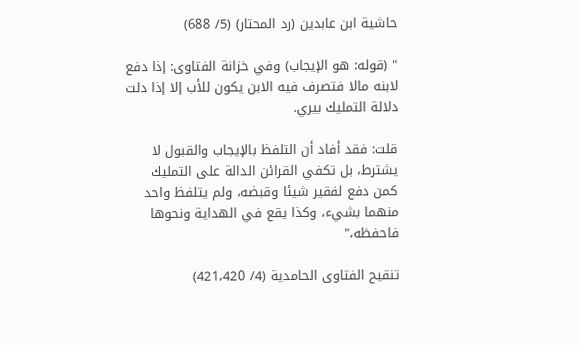حاشية ابن عابدين (رد المحتار) (5/ 688)

" (قوله: هو الإيجاب) وفي خزانة الفتاوى: إذا دفع لابنه مالا فتصرف فيه الابن يكون للأب إلا إذا دلت دلالة التمليك بيري.

قلت: فقد أفاد أن التلفظ بالإيجاب والقبول لا يشترط، بل تكفي القرائن الدالة على التمليك كمن دفع لفقير شيئا وقبضه، ولم يتلفظ واحد منهما بشيء، وكذا يقع في الهداية ونحوها فاحفظه،"

تنقيح الفتاوى الحامدية (4/ 421،420)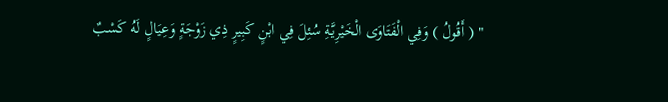" ( أَقُولُ ) وَفِي الْفَتَاوَى الْخَيْرِيَّةِ سُئِلَ فِي ابْنٍ كَبِيرٍ ذِي زَوْجَةٍ وَعِيَالٍ لَهُ كَسْبٌ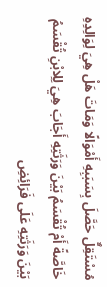مُسْتَقِلٌّ حَصَّلَ بِسَبَبِهِ أَمْوَالًا وَمَاتَ هَلْ هِيَ لِوَالِدِهِ خَاصَّةً أَمْ تُقْسَمُ بَيْنَ وَرَثَتِهِ أَجَابَ هِيَ لِلِابْنِ تُقْسَمُ بَيْنَ وَرَثَتِهِ عَلَى فَرَائِضِ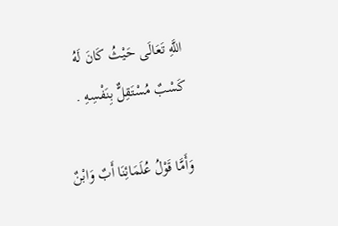اللَّهِ تَعَالَى حَيْثُ كَانَ لَهُ كَسْبٌ مُسْتَقِلٌّ بِنَفْسِهِ .

وَأَمَّا قَوْلُ عُلَمَائِنَا أَبٌ وَابْنٌ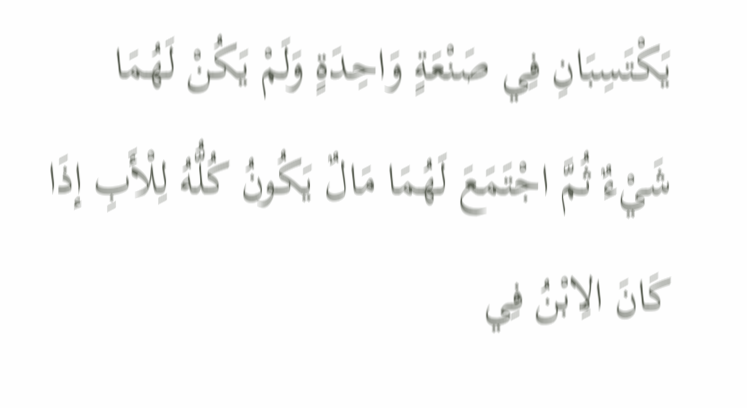يَكْتَسِبَانِ فِي صَنْعَةٍ وَاحِدَةٍ وَلَمْ يَكُنْ لَهُمَا شَيْءٌ ثُمَّ اجْتَمَعَ لَهُمَا مَالٌ يَكُونُ كُلُّهُ لِلْأَبِ إذَا كَانَ الِابْنُ فِي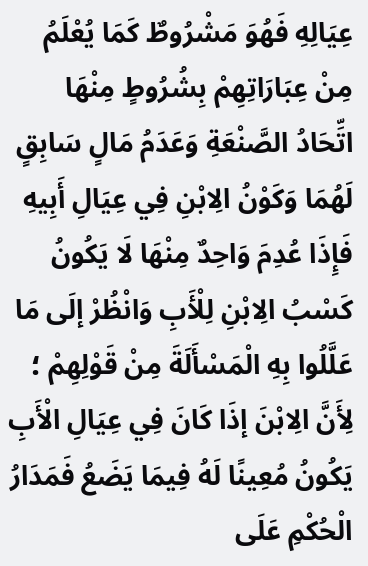عِيَالِهِ فَهُوَ مَشْرُوطٌ كَمَا يُعْلَمُ مِنْ عِبَارَاتِهِمْ بِشُرُوطٍ مِنْهَا اتِّحَادُ الصَّنْعَةِ وَعَدَمُ مَالٍ سَابِقٍ لَهُمَا وَكَوْنُ الِابْنِ فِي عِيَالِ أَبِيهِ فَإِذَا عُدِمَ وَاحِدٌ مِنْهَا لَا يَكُونُ كَسْبُ الِابْنِ لِلْأَبِ وَانْظُرْ إلَى مَا عَلَّلُوا بِهِ الْمَسْأَلَةَ مِنْ قَوْلِهِمْ ؛ لِأَنَّ الِابْنَ إذَا كَانَ فِي عِيَالِ الْأَبِ يَكُونُ مُعِينًا لَهُ فِيمَا يَضَعُ فَمَدَارُ الْحُكْمِ عَلَى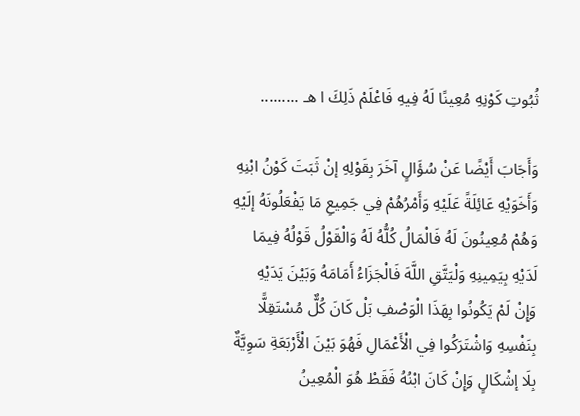ثُبُوتِ كَوْنِهِ مُعِينًا لَهُ فِيهِ فَاعْلَمْ ذَلِكَ ا هـ .........

وَأَجَابَ أَيْضًا عَنْ سُؤَالٍ آخَرَ بِقَوْلِهِ إنْ ثَبَتَ كَوْنُ ابْنِهِ وَأَخَوَيْهِ عَائِلَةً عَلَيْهِ وَأَمْرُهُمْ فِي جَمِيعِ مَا يَفْعَلُونَهُ إلَيْهِ وَهُمْ مُعِينُونَ لَهُ فَالْمَالُ كُلُّهُ لَهُ وَالْقَوْلُ قَوْلُهُ فِيمَا لَدَيْهِ بِيَمِينِهِ وَلْيَتَّقِ اللَّهَ فَالْجَزَاءُ أَمَامَهُ وَبَيْنَ يَدَيْهِ وَإِنْ لَمْ يَكُونُوا بِهَذَا الْوَصْفِ بَلْ كَانَ كُلٌّ مُسْتَقِلًّا بِنَفْسِهِ وَاشْتَرَكُوا فِي الْأَعْمَالِ فَهُوَ بَيْنَ الْأَرْبَعَةِ سَوِيَّةٌ بِلَا إشْكَالٍ وَإِنْ كَانَ ابْنُهُ فَقَطْ هُوَ الْمُعِينُ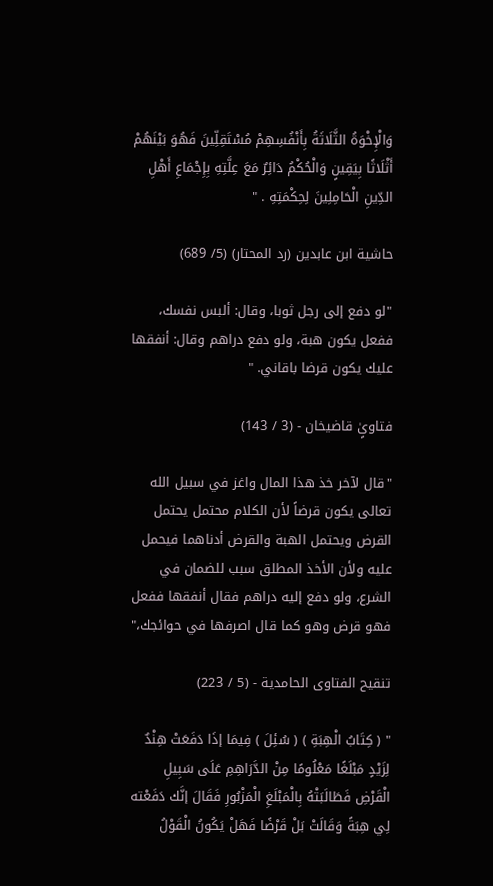وَالْإِخْوَةُ الثَّلَاثَةُ بِأَنْفُسِهِمْ مُسْتَقِلِّينَ فَهُوَ بَيْنَهُمْ أَثْلَاثًا بِيَقِينٍ وَالْحُكْمُ دَائِرٌ مَعَ عِلَّتِهِ بِإِجْمَاعِ أَهْلِ الدِّينِ الْحَامِلِينَ لِحِكْمَتِهِ . "

حاشية ابن عابدين (رد المحتار) (5/ 689)

"لو دفع إلى رجل ثوبا، وقال: ألبس نفسك، ففعل يكون هبة، ولو دفع دراهم وقال: أنفقها عليك يكون قرضا باقاني. "

فتاوىٍٰ قاضيخان - (3 / 143)

"قال لآخر خذ هذا المال واغز في سبيل الله تعالى يكون قرضاً لأن الكلام محتمل يحتمل القرض ويحتمل الهبة والقرض أدناهما فيحمل عليه ولأن الأخذ المطلق سبب للضمان في الشرع، ولو دفع إليه دراهم فقال أنفقها ففعل فهو قرض وهو كما قال اصرفها في حوائجك،"

تنقيح الفتاوى الحامدية - (5 / 223)

" ( كِتَابُ الْهِبَةِ ) ( سُئِلَ ) فِيمَا إذَا دَفَعَتْ هِنْدٌ لِزَيْدٍ مَبْلَغًا مَعْلُومًا مِنْ الدَّرَاهِمِ عَلَى سَبِيلِ الْقَرْضِ فَطَالَبَتْهُ بِالْمَبْلَغِ الْمَزْبُورِ فَقَالَ إنَّك دَفَعْته لِي هِبَةً وَقَالَتْ بَلْ قَرْضًا فَهَلْ يَكُونُ الْقَوْلُ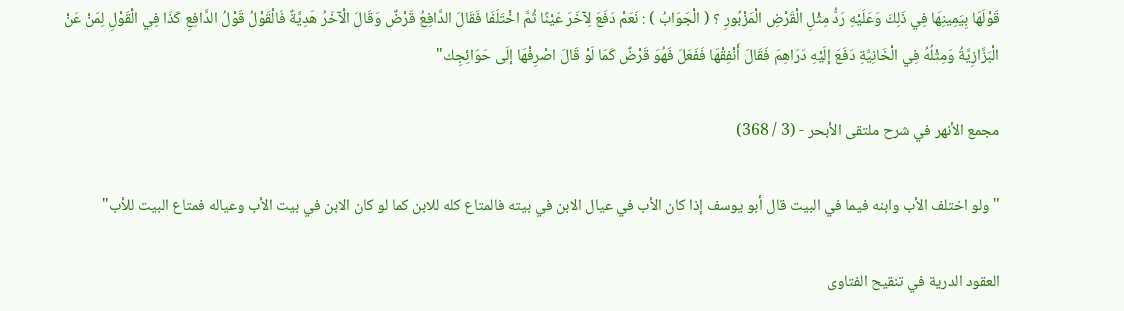قَوْلَهَا بِيَمِينِهَا فِي ذَلِكَ وَعَلَيْهِ رَدُّ مِثْلِ الْقَرْضِ الْمَزْبُورِ ؟ ( الْجَوَابُ ) : نَعَمْ دَفَعَ لِآخَرَ عَيْنًا ثُمَّ اخْتَلَفَا فَقَالَ الدَّافِعُ قَرْضٌ وَقَالَ الْآخَرُ هَدِيَّةٌ فَالْقَوْلُ قَوْلُ الدَّافِعِ كَذَا فِي الْقَوْلِ لِمَنْ عَنْ الْبَزَّازِيَّةُ وَمِثْلُهُ فِي الْخَانِيَّةِ دَفَعَ إلَيْهِ دَرَاهِمَ فَقَالَ أَنْفِقْهَا فَفَعَلَ فَهُوَ قَرْضٌ كَمَا لَوْ قَالَ اصْرِفْهَا إلَى حَوَائِجِك"

مجمع الأنهر في شرح ملتقى الأبحر - (3 / 368)

"ولو اختلف الأب وابنه فيما في البيت قال أبو يوسف إذا كان الأب في عيال الابن في بيته فالمتاع كله للابن كما لو كان الابن في بيت الأب وعياله فمتاع البيت للأب"

العقود الدرية في تنقيح الفتاوى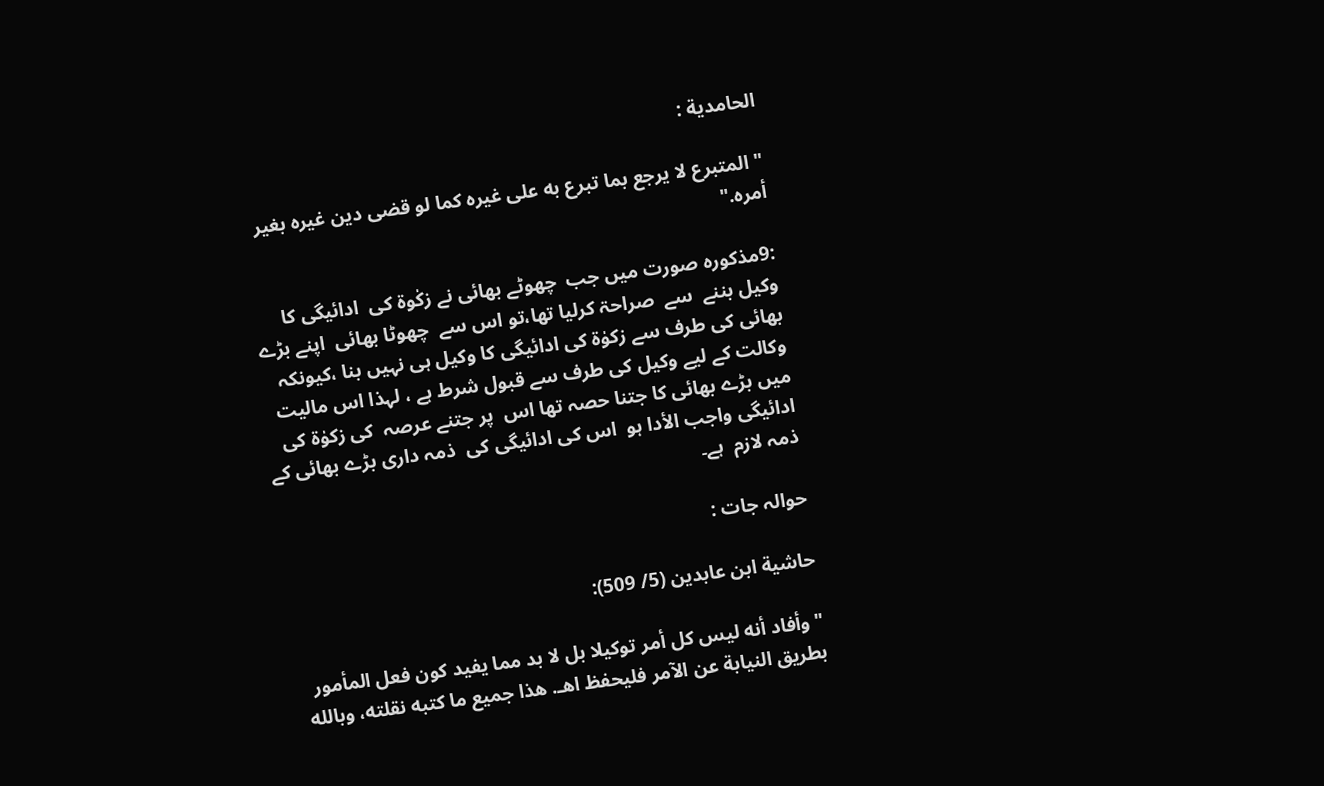الحامدية :

" المتبرع لا يرجع بما تبرع به على غيره كما لو قضى دين غيره بغير أمره."

:9مذکورہ صورت میں جب  چھوٹے بھائی نے زکٰوۃ کی  ادائیگی کا وکیل بننے  سے  صراحۃ کرلیا تھا،تو اس سے  چھوٹا بھائی  اپنے بڑے بھائی کی طرف سے زکوٰۃ کی ادائیگی کا وکیل ہی نہیں بنا ،کیونکہ وکالت کے لیے وکیل کی طرف سے قبول شرط ہے ، لہذا اس مالیت میں بڑے بھائی کا جتنا حصہ تھا اس  پر جتنے عرصہ  کی زکوٰۃ کی ادائیگی واجب الأدا ہو  اس کی ادائیگی کی  ذمہ داری بڑے بھائی کے ذمہ لازم  ہے۔

حوالہ جات :

حاشية ابن عابدين (5/ 509):

"وأفاد أنه ليس كل أمر توكيلا بل لا بد مما يفيد كون فعل المأمور بطريق النيابة عن الآمر فليحفظ اهـ. هذا جميع ما كتبه نقلته، وبالله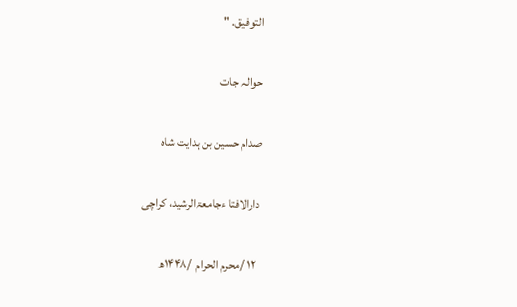التوفيق. "

حوالہ جات

صدام حسین بن ہدایت شاہ

 دارالافتا ءجامعۃالرشید، کراچی

  ۱۲ /محرم الحرام  /۱۴۴۸ھ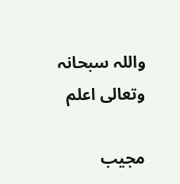واللہ سبحانہ وتعالی اعلم

مجیب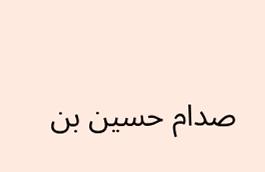صدام حسین بن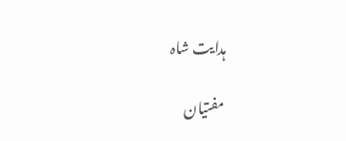ہدایت شاہ

مفتیان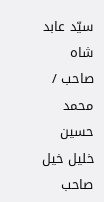سیّد عابد شاہ صاحب / محمد حسین خلیل خیل صاحب